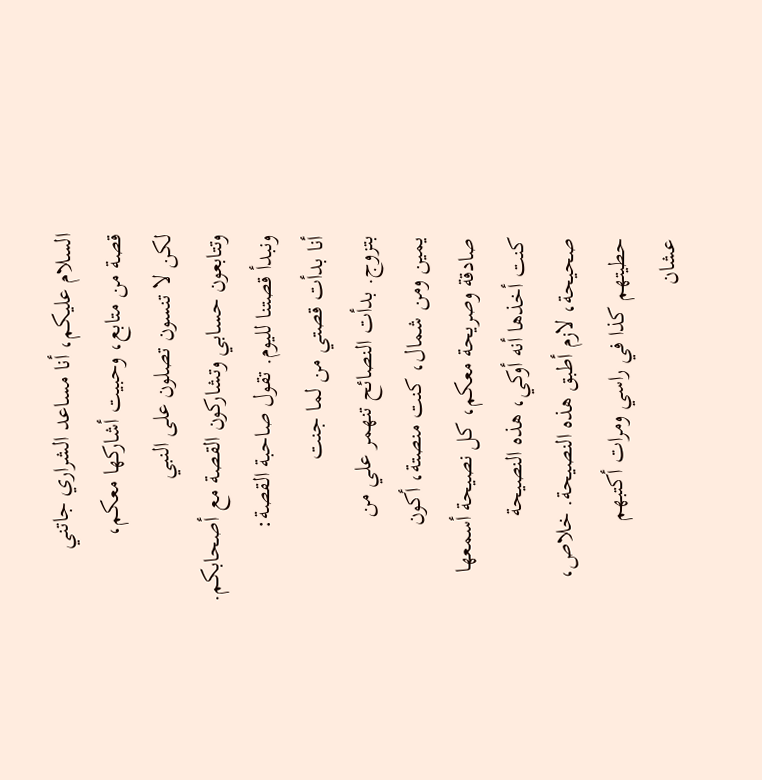السلام عليكم، أنا مساعد الشراري جاتني
قصة من متابع، وحبيت أشاركها معكم،
لكن لا تنسون تصلون على النبي
وتتابعون حسابي وتشاركون القصة مع أصحابكم.
ونبدأ قصتنا لليوم. تقول صاحبة القصة:
أنا بدأت قصتي من لما جنت
بتزوج. بدأت النصائح تنهمر علي من
يمين ومن شمال، كنت منصتة، أكون
صادقة وصريحة معكم، كل نصيحة أسمعها
كنت أخذها أنه أوكي، هذه النصيحة
صحيحة، لازم أطبق هذه النصيحة. خلاص،
حطيتهم كذا في راسي ومرات أكتبهم
عشان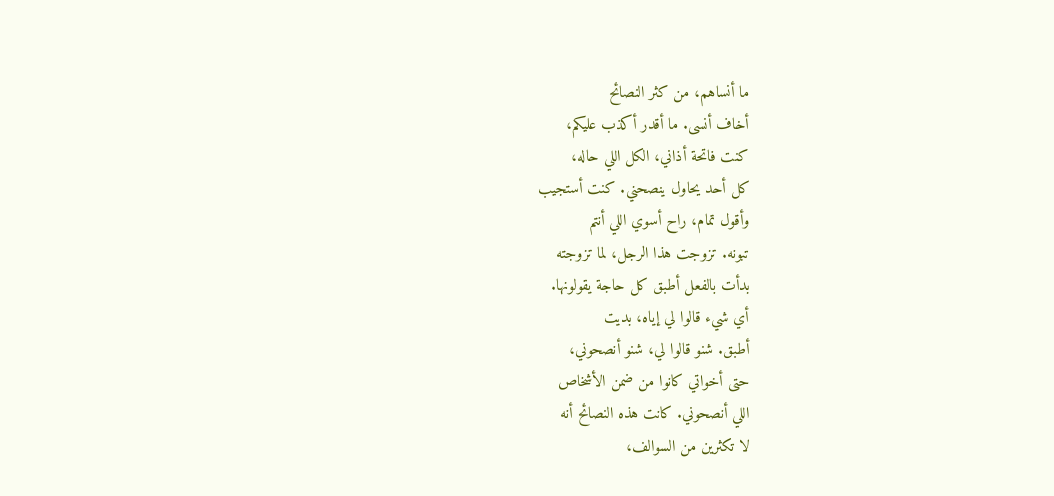ما أنساهم، من كثر النصائح
أخاف أنسى. ما أقدر أكذب عليكم،
كنت فاتحة أذاني، الكل اللي حاله،
كل أحد يحاول ينصحني. كنت أستجيب
وأقول تمام، راح أسوي اللي أنتم
تبونه. تزوجت هذا الرجل، لما تزوجته
بدأت بالفعل أطبق كل حاجة يقولونها.
أي شيء قالوا لي إياه، بديت
أطبق. شنو قالوا لي، شنو أنصحوني،
حتى أخواتي كانوا من ضمن الأشخاص
اللي أنصحوني. كانت هذه النصائح أنه
لا تكثرين من السوالف،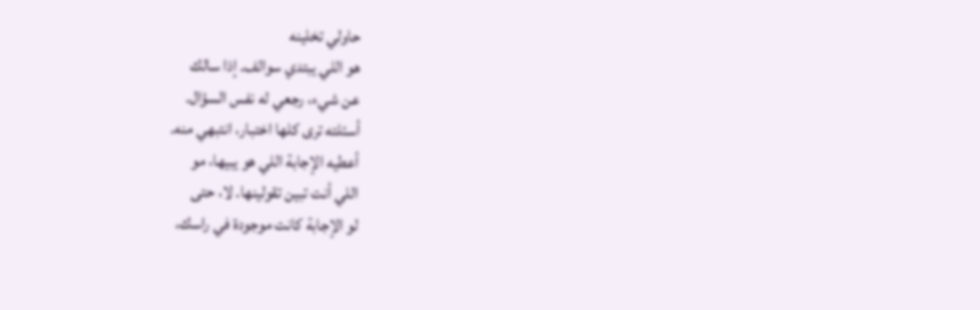حاولي تخلينه
هو اللي يبتدي سوالف. إذا سالك
عن شيء، رجعي له نفس السؤال.
أسئلته ترى كلها اختبار، انتبهي منه.
أعطيه الإجابة اللي هو يبيها، مو
اللي أنت تبين تقولينها. لا، حتى
لو الإجابة كانت موجودة في راسك،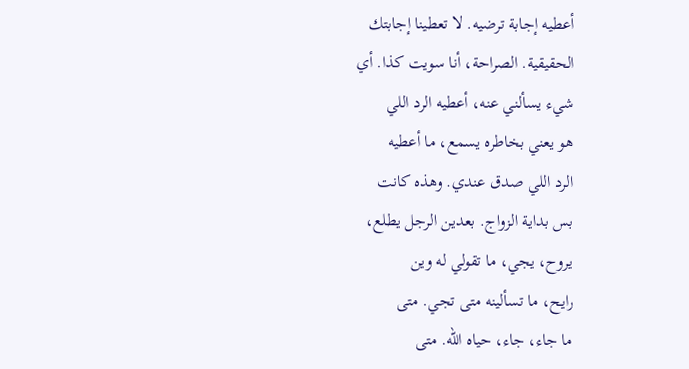أعطيه إجابة ترضيه. لا تعطينا إجابتك
الحقيقية. الصراحة، أنا سويت كذا. أي
شيء يسألني عنه، أعطيه الرد اللي
هو يعني بخاطره يسمع، ما أعطيه
الرد اللي صدق عندي. وهذه كانت
بس بداية الزواج. بعدين الرجل يطلع،
يروح، يجي، ما تقولي له وين
رايح، ما تسألينه متى تجي. متى
ما جاء، جاء، حياه الله. متى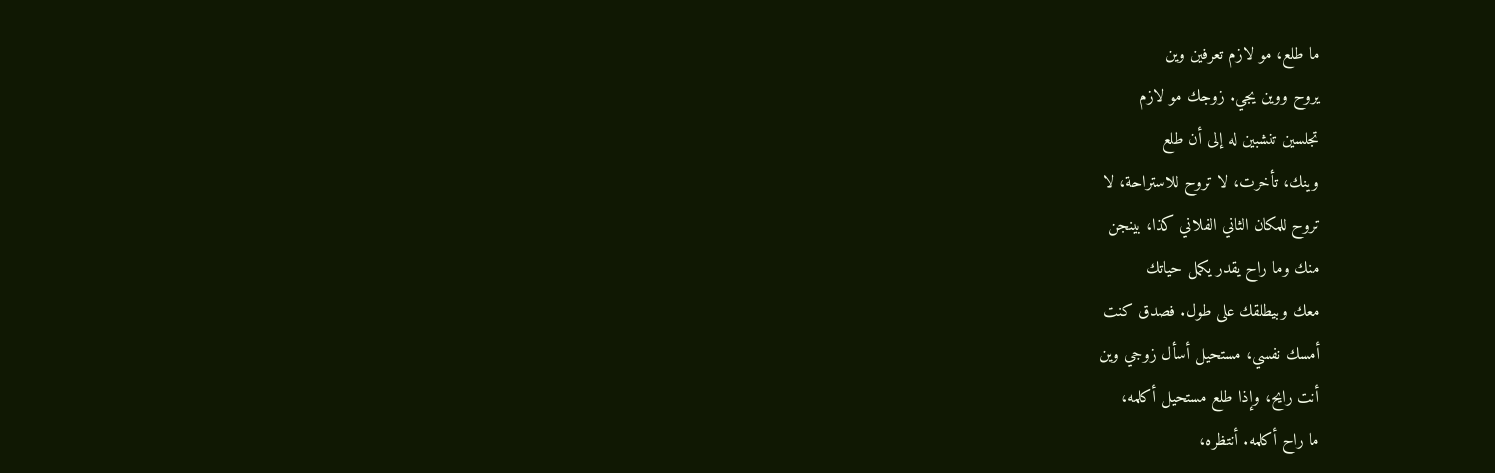ما طلع، مو لازم تعرفين وين
يروح ووين يجي. زوجك مو لازم
تجلسين تنشبين له إلى أن طلع
وينك، تأخرت، لا تروح للاستراحة، لا
تروح للمكان الثاني الفلاني كذا، بينجن
منك وما راح يقدر يكمل حياتك
معك وبيطلقك على طول. فصدق كنت
أمسك نفسي، مستحيل أسأل زوجي وين
أنت رايح، وإذا طلع مستحيل أكلمه،
ما راح أكلمه. أنتظره،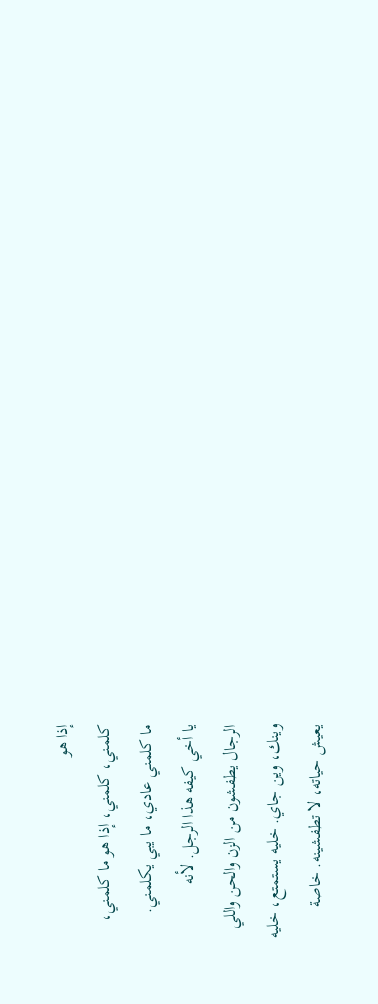إذا هو
كلمني، كلمني، إذا هو ما كلمني،
ما كلمني عادي، ما يبي يكلمني.
يا أخي كيفه هذا الرجل. لأنه
الرجال يطفشون من الزن والحن واللي
وينك، وين جاي. خليه يستمتع، خليه
يعيش حياته، لا تطفشينه. خاصة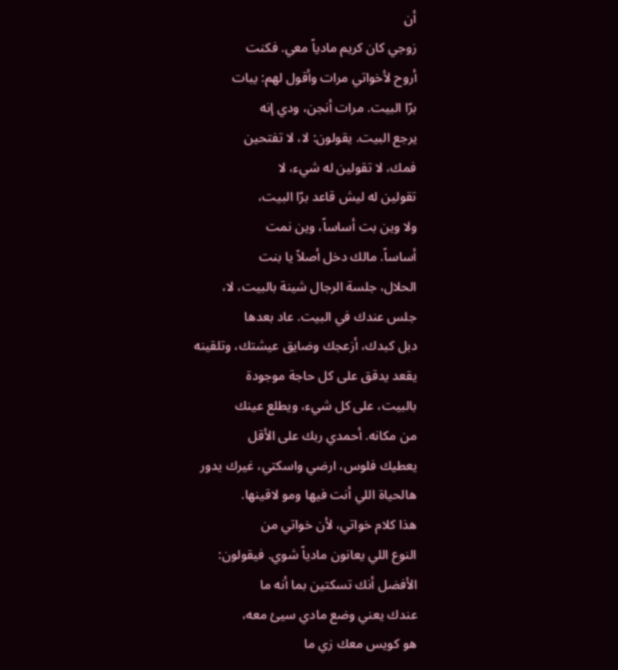أن
زوجي كان كريم مادياً معي. فكنت
أروح لأخواتي مرات وأقول لهم: يبات
برّا البيت. مرات أنجن، ودي إنه
يرجع البيت. يقولون: لا، لا تفتحين
فمك، لا تقولين له شيء، لا
تقولين له ليش قاعد برّا البيت،
ولا وين بت أساساً، وين نمت
أساساً. مالك دخل أصلاً يا بنت
الحلال، جلسة الرجال شينة بالبيت، لا،
جلس عندك في البيت. عاد بعدها
دبل كبدك، أزعجك وضايق عيشتك، وتلقينه
يقعد يدقق على كل حاجة موجودة
بالبيت، على كل شيء، ويطلع عينك
من مكانه. أحمدي ربك على الأقل
يعطيك فلوس، ارضي واسكتي، غيرك يدور
هالحياة اللي أنت فيها ومو لاقينها.
هذا كلام خواتي، لأن خواتي من
النوع اللي يعانون مادياً شوي. فيقولون:
الأفضل أنك تسكتين بما أنه ما
عندك يعني وضع مادي سيئ معه،
هو كويس معك زي ما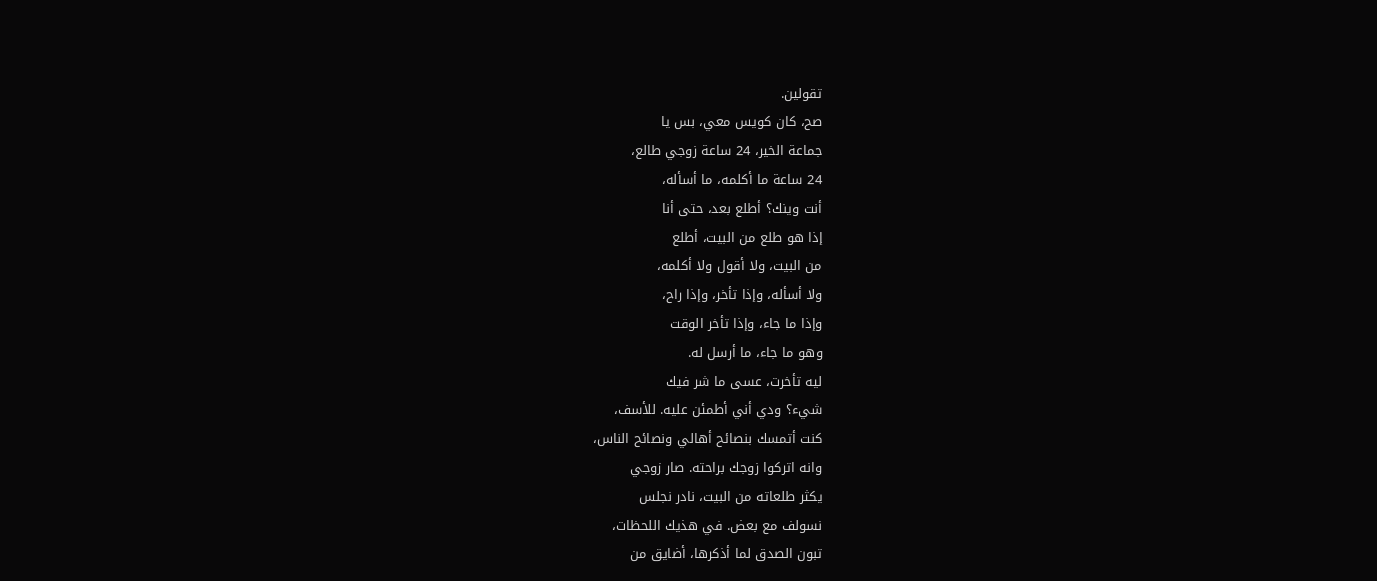تقولين.
صح، كان كويس معي، بس يا
جماعة الخير، 24 ساعة زوجي طالع،
24 ساعة ما أكلمه، ما أسأله،
أنت وينك؟ أطلع بعد، حتى أنا
إذا هو طلع من البيت، أطلع
من البيت، ولا أقول ولا أكلمه،
ولا أسأله، وإذا تأخر، وإذا راح،
وإذا ما جاء، وإذا تأخر الوقت
وهو ما جاء، ما أرسل له.
ليه تأخرت، عسى ما شر فيك
شيء؟ ودي أني أطمئن عليه. للأسف،
كنت أتمسك بنصائح أهالي ونصائح الناس،
وانه اتركوا زوجك براحته. صار زوجي
يكثر طلعاته من البيت، نادر نجلس
نسولف مع بعض. في هذيك اللحظات،
تبون الصدق لما أذكرها، أضايق من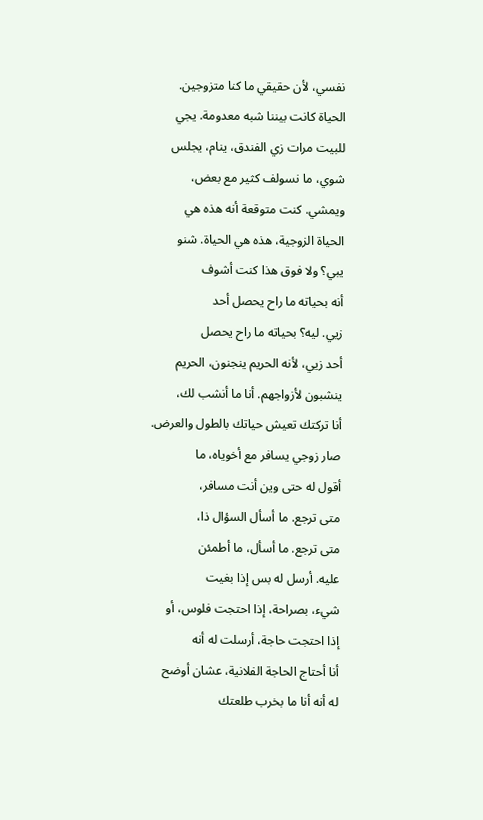نفسي، لأن حقيقي ما كنا متزوجين.
الحياة كانت بيننا شبه معدومة. يجي
للبيت مرات زي الفندق، ينام، يجلس
شوي، ما نسولف كثير مع بعض،
ويمشي. كنت متوقعة أنه هذه هي
الحياة الزوجية، هذه هي الحياة. شنو
يبي؟ ولا فوق هذا كنت أشوف
أنه بحياته ما راح يحصل أحد
زيي. ليه؟ بحياته ما راح يحصل
أحد زيي، لأنه الحريم ينجنون، الحريم
ينشبون لأزواجهم. أنا ما أنشب لك،
أنا تركتك تعيش حياتك بالطول والعرض.
صار زوجي يسافر مع أخوياه، ما
أقول له حتى وين أنت مسافر،
متى ترجع. ما أسأل السؤال ذا،
متى ترجع. ما أسأل، ما أطمئن
عليه. أرسل له بس إذا بغيت
شيء، بصراحة، إذا احتجت فلوس، أو
إذا احتجت حاجة، أرسلت له أنه
أنا أحتاج الحاجة الفلانية، عشان أوضح
له أنه أنا ما بخرب طلعتك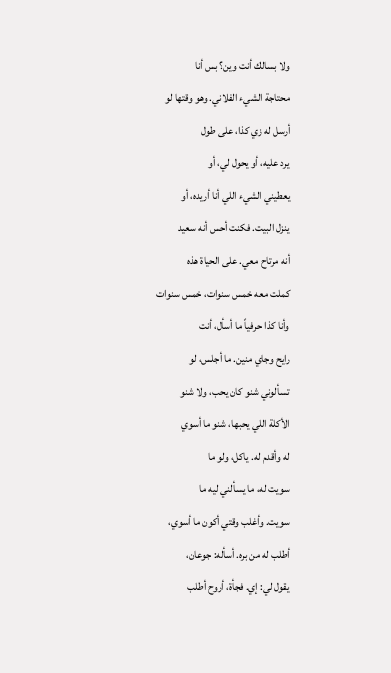ولا بسالك أنت وين؟ بس أنا
محتاجة الشيء الفلاني. وهو وقتها لو
أرسل له زي كذا، على طول
يرد عليه، أو يحول لي، أو
يعطيني الشيء اللي أنا أريده، أو
ينزل البيت. فكنت أحس أنه سعيد
أنه مرتاح معي. على الحياة هذه
كملت معه خمس سنوات، خمس سنوات
وأنا كذا حرفياً ما أسأل، أنت
رايح وجاي منين. ما أجلس، لو
تسألوني شنو كان يحب، ولا شنو
الأكلة اللي يحبها، شنو ما أسوي
له وأقدم له. ياكل، ولو ما
سويت له، ما يسألني ليه ما
سويت. وأغلب وقتي أكون ما أسوي،
أطلب له من بره. أسأله: جوعان،
يقول لي: إي. فجأة، أروح أطلب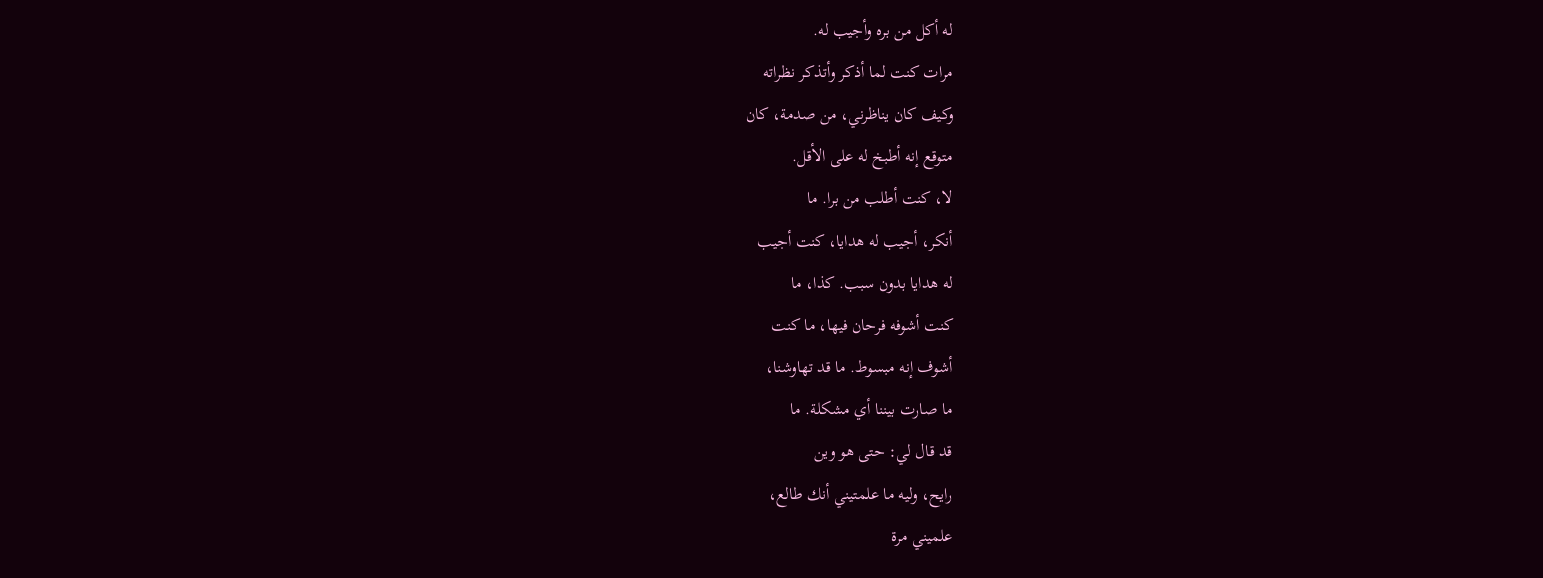له أكل من بره وأجيب له.
مرات كنت لما أذكر وأتذكر نظراته
وكيف كان يناظرني، من صدمة، كان
متوقع إنه أطبخ له على الأقل.
لا، كنت أطلب من برا. ما
أنكر، أجيب له هدايا، كنت أجيب
له هدايا بدون سبب. كذا، ما
كنت أشوفه فرحان فيها، ما كنت
أشوف إنه مبسوط. ما قد تهاوشنا،
ما صارت بيننا أي مشكلة. ما
قد قال لي: حتى هو وين
رايح، وليه ما علمتيني أنك طالع،
علميني مرة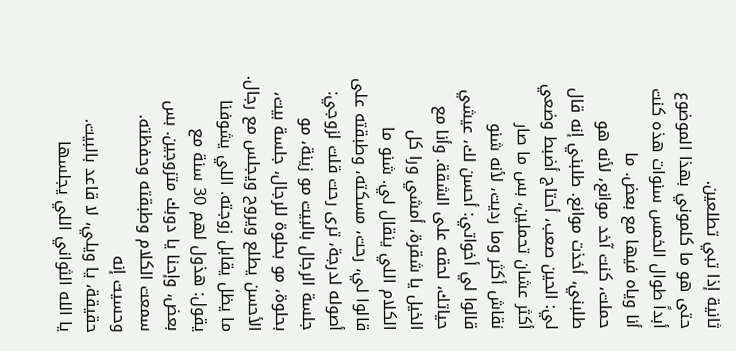ثانية إذا تبي تطلعين.
حتى هو ما كلموني بهذا الموضوع
أبداً طوال الخمس سنوات هذه كنت
أنا وياه فيها مع بعض. ما
حملت، كنت آخد موانع، لأنه هو
طلبني، أخذت موانع. طلبني إنه قال
لي: الحين صعب، أحتاج أضبط وضعي
أكثر عشان تحملين، بس ما صار
نقاش أكثر وما رديت، لأنه شنو
قالوا لي أخواتي: أحسن لك، عيشي
حياتك، لحقه على الشقة. وأنا مع
الخيل يا شقرة، أمشي ورا كل
الكلام اللي ينقال لي. شنو ما
قالوا لي، رحت، مسكته، وطبقته على
أصوله لدرجة، ترى رحت قلت لزوجي:
جلسة الرجال بالبيت مو زينة، مو
بحلوة، مو بحلوة للرجال، جلسة بيت،
الأحسن يطلع ويروح ويجلس مع رجال.
ما يظل يقابل زوجته. اللي يشوفنا
يقول: هذول لهم 30 سنة مع
بعض، وإحنا يا دوبك متزوجين. بس
سمعت الكلام وطبقته وحفظته. وحسيت إنه
حقيقة، يا ويلي، لا قاعد بالبيت.
يا الله الثواني اللي يجلسها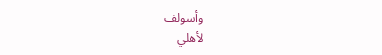وأسولف
لأهلي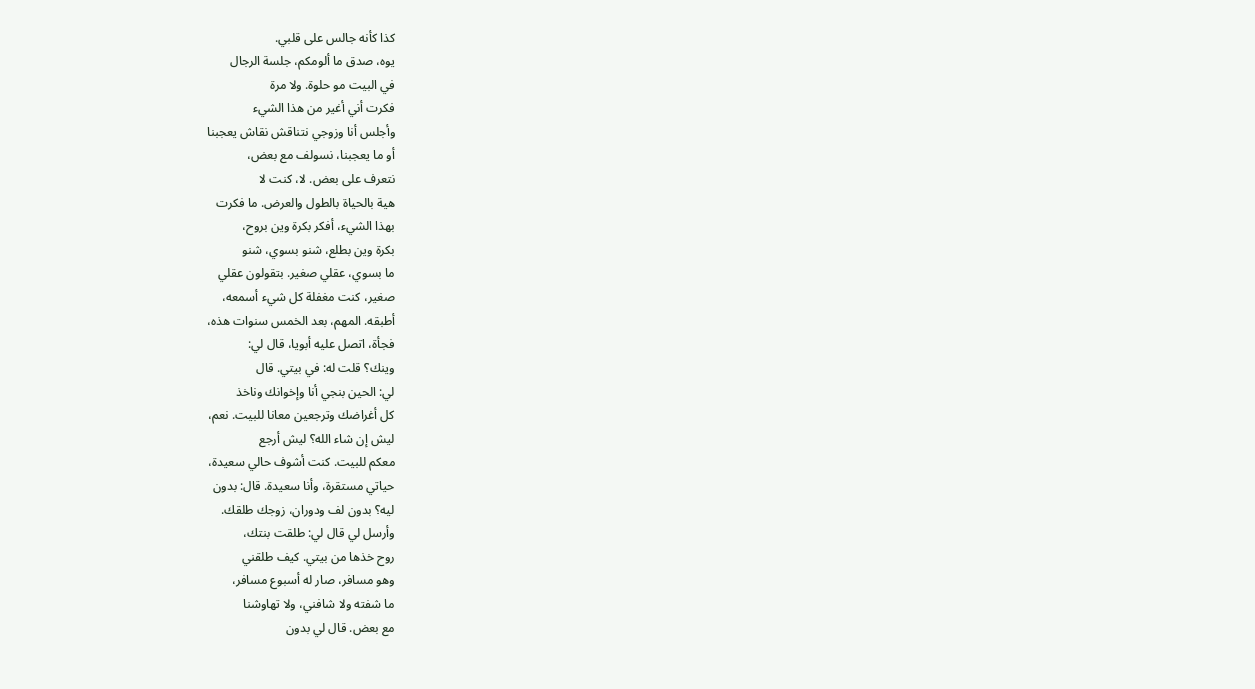كذا كأنه جالس على قلبي.
يوه، صدق ما ألومكم، جلسة الرجال
في البيت مو حلوة. ولا مرة
فكرت أني أغير من هذا الشيء
وأجلس أنا وزوجي نتناقش نقاش يعجبنا
أو ما يعجبنا، نسولف مع بعض،
نتعرف على بعض. لا، كنت لا
هية بالحياة بالطول والعرض. ما فكرت
بهذا الشيء، أفكر بكرة وين بروح،
بكرة وين بطلع، شنو بسوي، شنو
ما بسوي، عقلي صغير. بتقولون عقلي
صغير، كنت مغفلة كل شيء أسمعه،
أطبقه. المهم، بعد الخمس سنوات هذه،
فجأة، اتصل عليه أبويا، قال لي:
وينك؟ قلت له: في بيتي. قال
لي: الحين بنجي أنا وإخوانك وناخذ
كل أغراضك وترجعين معانا للبيت. نعم،
ليش إن شاء الله؟ ليش أرجع
معكم للبيت. كنت أشوف حالي سعيدة،
حياتي مستقرة، وأنا سعيدة. قال: بدون
ليه؟ بدون لف ودوران، زوجك طلقك.
وأرسل لي قال لي: طلقت بنتك،
روح خذها من بيتي. كيف طلقني
وهو مسافر، صار له أسبوع مسافر،
ما شفته ولا شافني، ولا تهاوشنا
مع بعض. قال لي بدون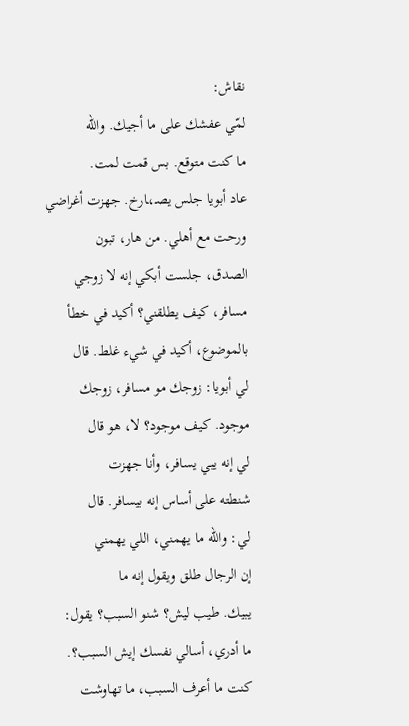نقاش:
لمّي عفشك على ما أجيك. والله
ما كنت متوقع. بس قمت لمت.
عاد أبويا جلس يصـ،ـارخ. جهزت أغراضي
ورحت مع أهلي. من هار، تبون
الصدق، جلست أبكي إنه لا زوجي
مسافر، كيف يطلقني؟ أكيد في خطأ
بالموضوع، أكيد في شيء غلط. قال
لي أبويا: زوجك مو مسافر، زوجك
موجود. كيف موجود؟ لا، هو قال
لي إنه يبي يسافر، وأنا جهزت
شنطته على أساس إنه بيسافر. قال
لي: والله ما يهمني، اللي يهمني
إن الرجال طلق ويقول إنه ما
يبيك. طيب ليش؟ شنو السبب؟ يقول:
ما أدري، أسالي نفسك إيش السبب؟.
كنت ما أعرف السبب، ما تهاوشت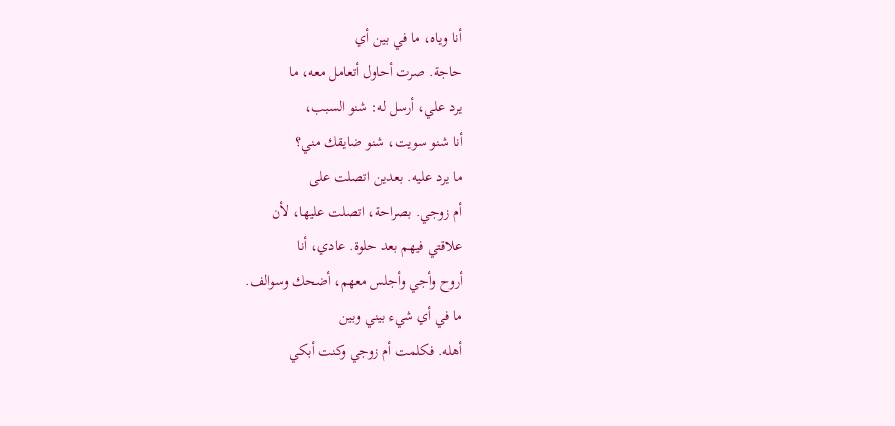أنا وياه، ما في بين أي
حاجة. صرت أحاول أتعامل معه، ما
يرد علي، أرسل له: شنو السبب،
أنا شنو سويت، شنو ضايقك مني؟
ما يرد عليه. بعدين اتصلت على
أم زوجي. بصراحة، اتصلت عليها، لأن
علاقتي فيهم بعد حلوة. عادي، أنا
أروح وأجي وأجلس معهم، أضحك وسوالف.
ما في أي شيء بيني وبين
أهله. فكلمت أم زوجي وكنت أبكي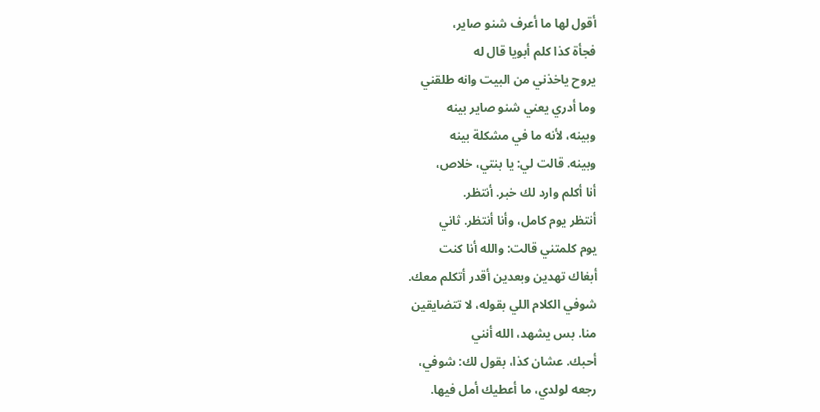أقول لها ما أعرف شنو صاير،
فجأة كذا كلم أبويا قال له
يروح ياخذني من البيت وانه طلقني
وما أدري يعني شنو صاير بينه
وبينه، لأنه ما في مشكلة بينه
وبينه. قالت لي: يا بنتي، خلاص،
أنا أكلم وارد لك خبر. أنتظر.
أنتظر يوم كامل، وأنا أنتظر. ثاني
يوم كلمتني قالت: والله أنا كنت
أبغاك تهدين وبعدين أقدر أتكلم معك.
شوفي الكلام اللي بقوله، لا تتضايقين
منا. بس يشهد، الله أنني
أحبك. عشان كذا، بقول لك: شوفي،
رجعه لولدي، ما أعطيك أمل فيها.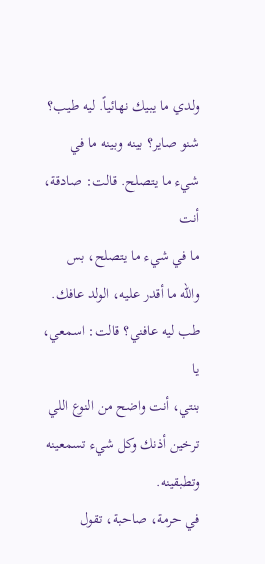ولدي ما يبيك نهائياً. ليه طيب؟
شنو صاير؟ بينه وبينه ما في
شيء ما يتصلح. قالت: صادقة، أنت
ما في شيء ما يتصلح، بس
والله ما أقدر عليه، الولد عافك.
طب ليه عافني؟ قالت: اسمعي، يا
بنتي، أنت واضح من النوع اللي
ترخين أذنك وكل شيء تسمعينه وتطبقينه.
في حرمة، صاحبة، تقول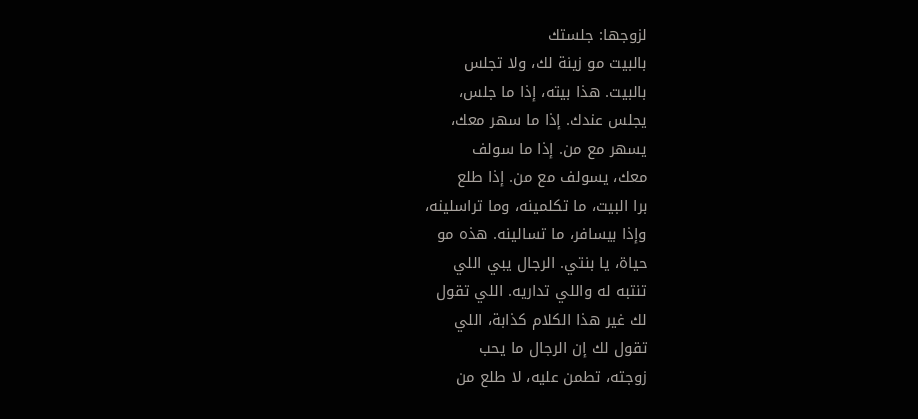لزوجها: جلستك
بالبيت مو زينة لك، ولا تجلس
بالبيت. هذا بيته، إذا ما جلس،
يجلس عندك. إذا ما سهر معك،
يسهر مع من. إذا ما سولف
معك، يسولف مع من. إذا طلع
برا البيت، ما تكلمينه، وما تراسلينه،
وإذا بيسافر، ما تسالينه. هذه مو
حياة، يا بنتي. الرجال يبي اللي
تنتبه له واللي تداريه. اللي تقول
لك غير هذا الكلام كذابة، اللي
تقول لك إن الرجال ما يحب
زوجته، تطمن عليه، لا طلع من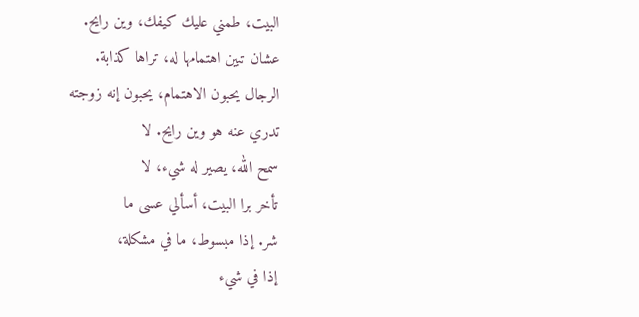البيت، طمني عليك كيفك، وين رايح.
عشان تبين اهتمامها له، تراها كذابة.
الرجال يحبون الاهتمام، يحبون إنه زوجته
تدري عنه هو وين رايح. لا
سمح الله، يصير له شيء، لا
تأخر برا البيت، أسألي عسى ما
شر. إذا مبسوط، ما في مشكلة،
إذا في شيء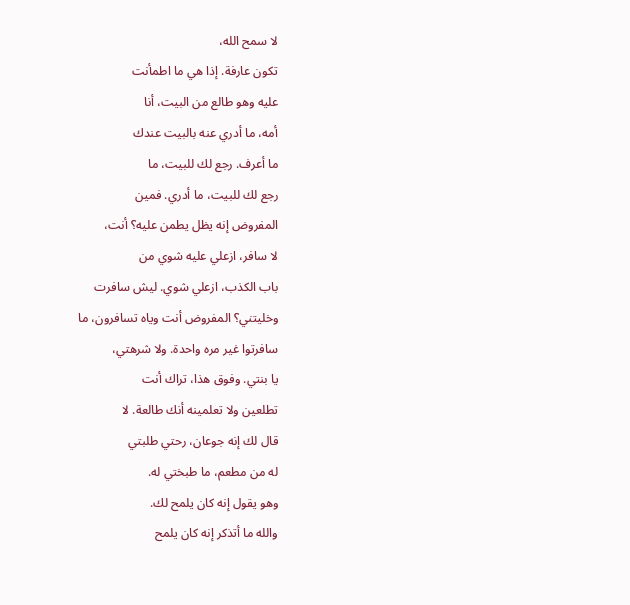لا سمح الله،
تكون عارفة. إذا هي ما اطمأنت
عليه وهو طالع من البيت، أنا
أمه، ما أدري عنه بالبيت عندك
ما أعرف. رجع لك للبيت، ما
رجع لك للبيت، ما أدري. فمين
المفروض إنه يظل يطمن عليه؟ أنت،
لا سافر، ازعلي عليه شوي من
باب الكذب، ازعلي شوي. ليش سافرت
وخليتني؟ المفروض أنت وياه تسافرون، ما
سافرتوا غير مره واحدة. ولا شرهتي،
يا بنتي. وفوق هذا، تراك أنت
تطلعين ولا تعلمينه أنك طالعة. لا
قال لك إنه جوعان، رحتي طلبتي
له من مطعم، ما طبختي له.
وهو يقول إنه كان يلمح لك.
والله ما أتذكر إنه كان يلمح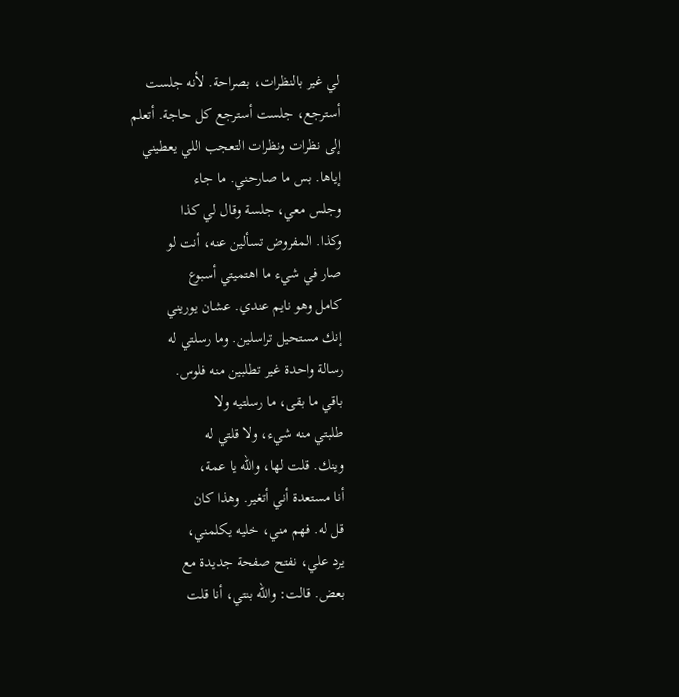لي غير بالنظرات، بصراحة. لأنه جلست
أسترجع، جلست أسترجع كل حاجة. أتعلم
إلى نظرات ونظرات التعجب اللي يعطيني
إياها. بس ما صارحني. ما جاء
وجلس معي، جلسة وقال لي كذا
وكذا. المفروض تسألين عنه، أنت لو
صار في شيء ما اهتميتي أسبوع
كامل وهو نايم عندي. عشان يوريني
إنك مستحيل تراسلين. وما رسلتي له
رسالة واحدة غير تطلبين منه فلوس.
باقي ما بقى، ما رسلتيه ولا
طلبتي منه شيء، ولا قلتي له
وينك. قلت لها، والله يا عمة،
أنا مستعدة أني أتغير. وهذا كان
قل له. فهم مني، خليه يكلمني،
يرد علي، نفتح صفحة جديدة مع
بعض. قالت: والله بنتي، أنا قلت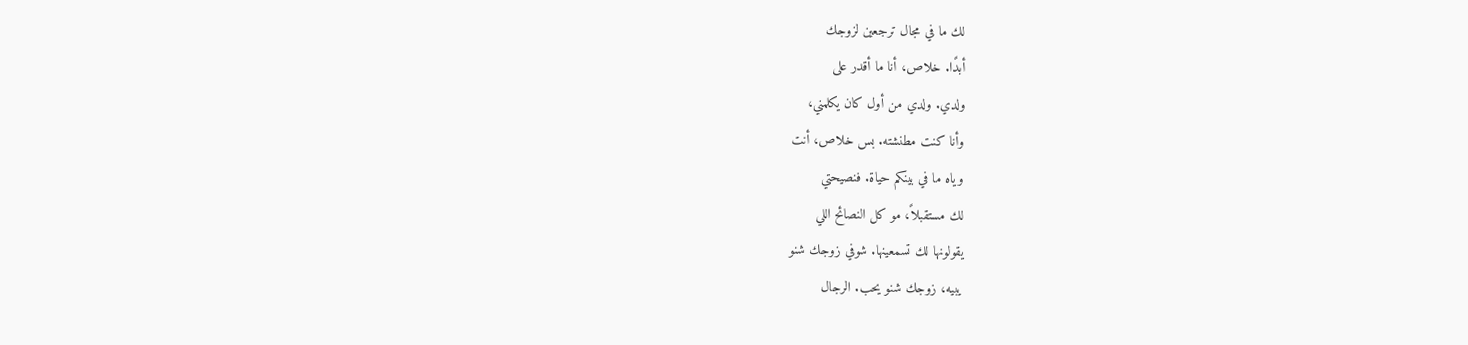لك ما في مجال ترجعين لزوجك
أبدًا. خلاص، أنا ما أقدر على
ولدي. ولدي من أول كان يكلمني،
وأنا كنت مطنشته. بس خلاص، أنت
وياه ما في بينكم حياة. فنصيحتي
لك مستقبلاً، مو كل النصائح اللي
يقولونها لك تسمعينها. شوفي زوجك شنو
يبيه، زوجك شنو يحب. الرجال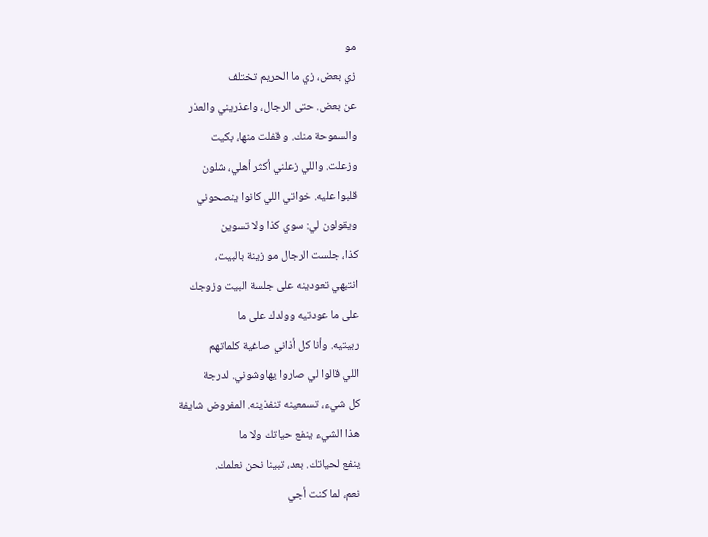مو
زي بعض، زي ما الحريم تختلف
عن بعض. حتى الرجال، واعذريني والعذر
والسموحة منك. و قفلت منها، بكيت
وزعلت. واللي زعلني أكثر أهلي، شلون
قلبوا عليه. خواتي اللي كانوا ينصحوني
ويقولون لي: سوي كذا ولا تسوين
كذا، جلست الرجال مو زينة بالبيت،
انتبهي تعودينه على جلسة البيت وزوجك
على ما عودتيه وولدك على ما
ربيتيه. وأنا كل أذاني صاغية كلماتهم
اللي قالوا لي صاروا يهاوشوني. لدرجة
كل شيء، تسمعينه تنفذينه. المفروض شايفة
هذا الشيء ينفع حياتك ولا ما
ينفع لحياتك. بعد، تبينا نحن نعلمك.
نعم، لما كنت أجي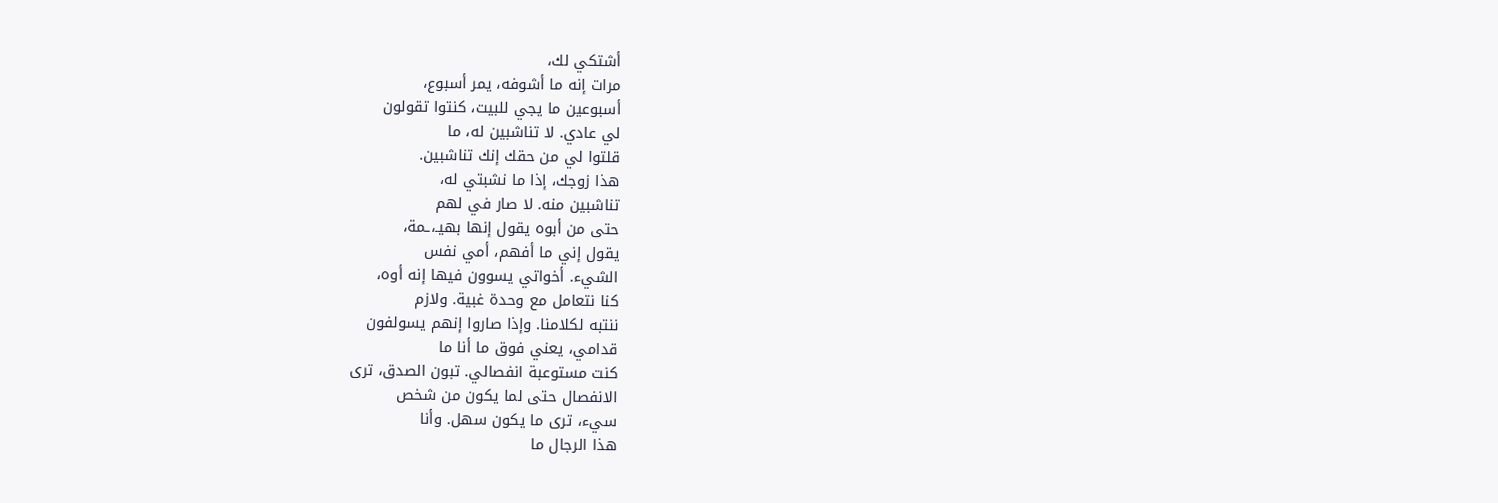أشتكي لك،
مرات إنه ما أشوفه، يمر أسبوع،
أسبوعين ما يجي للبيت، كنتوا تقولون
لي عادي. لا تناشبين له، ما
قلتوا لي من حقك إنك تناشبين.
هذا زوجك، إذا ما نشبتي له،
تناشبين منه. لا صار في لهم
حتى من أبوه يقول إنها بهيـ،ـمة،
يقول إني ما أفهم، أمي نفس
الشيء. أخواتي يسوون فيها إنه أوه،
كنا نتعامل مع وحدة غبية. ولازم
ننتبه لكلامنا. وإذا صاروا إنهم يسولفون
قدامي، يعني فوق ما أنا ما
كنت مستوعبة انفصالي. تبون الصدق، ترى
الانفصال حتى لما يكون من شخص
سيء، ترى ما يكون سهل. وأنا
هذا الرجال ما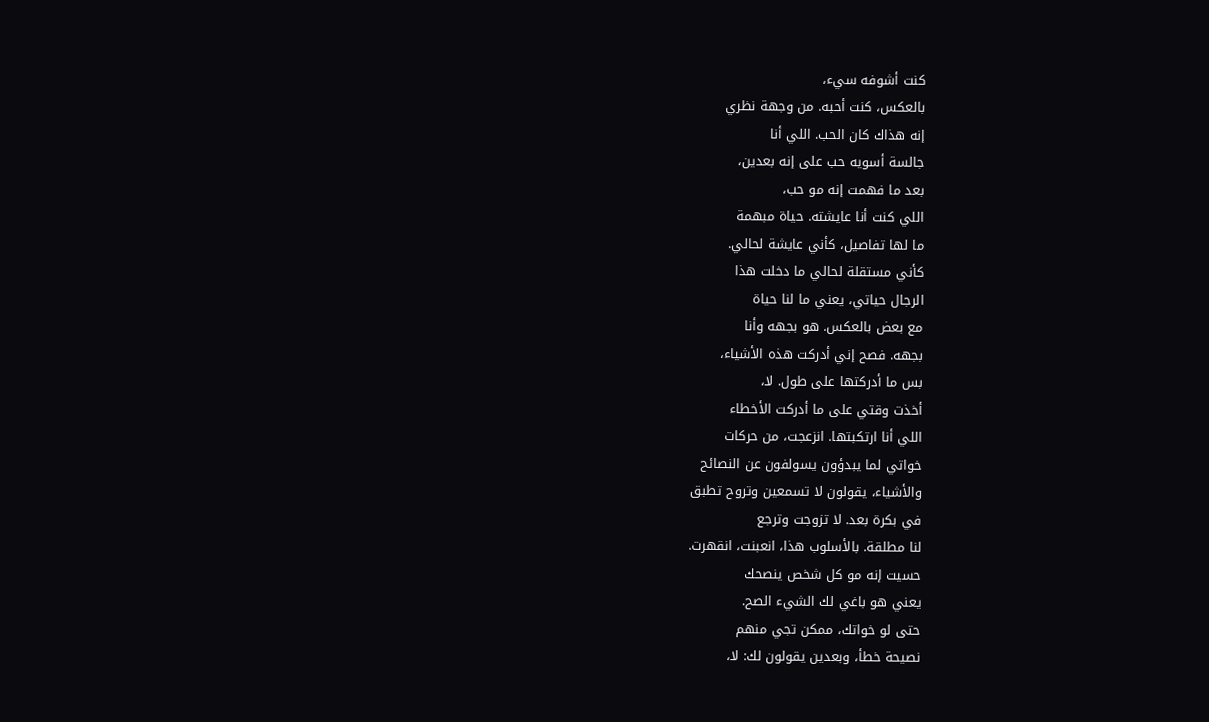كنت أشوفه سيء،
بالعكس، كنت أحبه. من وجهة نظري
إنه هذاك كان الحب. اللي أنا
جالسة أسويه حب على إنه بعدين،
بعد ما فهمت إنه مو حب،
اللي كنت أنا عايشته. حياة مبهمة
ما لها تفاصيل، كأني عايشة لحالي.
كأني مستقلة لحالي ما دخلت هذا
الرجال حياتي، يعني ما لنا حياة
مع بعض بالعكس. هو بجهه وأنا
بجهه. فصح إني أدركت هذه الأشياء،
بس ما أدركتها على طول. لا،
أخذت وقتي على ما أدركت الأخطاء
اللي أنا ارتكبتها. انزعجت، من حركات
خواتي لما يبدؤون يسولفون عن النصائح
والأشياء، يقولون لا تسمعين وتروح تطبق
في بكرة بعد. لا تزوجت وترجع
لنا مطلقة. بالأسلوب هذا، انعبنت، انقهرت.
حسيت إنه مو كل شخص ينصحك
يعني هو باغي لك الشيء الصح.
حتى لو خواتك، ممكن تجي منهم
نصيحة خطأ، وبعدين يقولون لك: لا،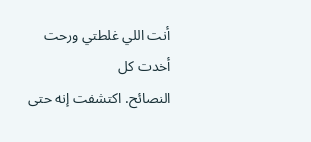أنت اللي غلطتي ورحت أخدت كل
النصائح. اكتشفت إنه حتى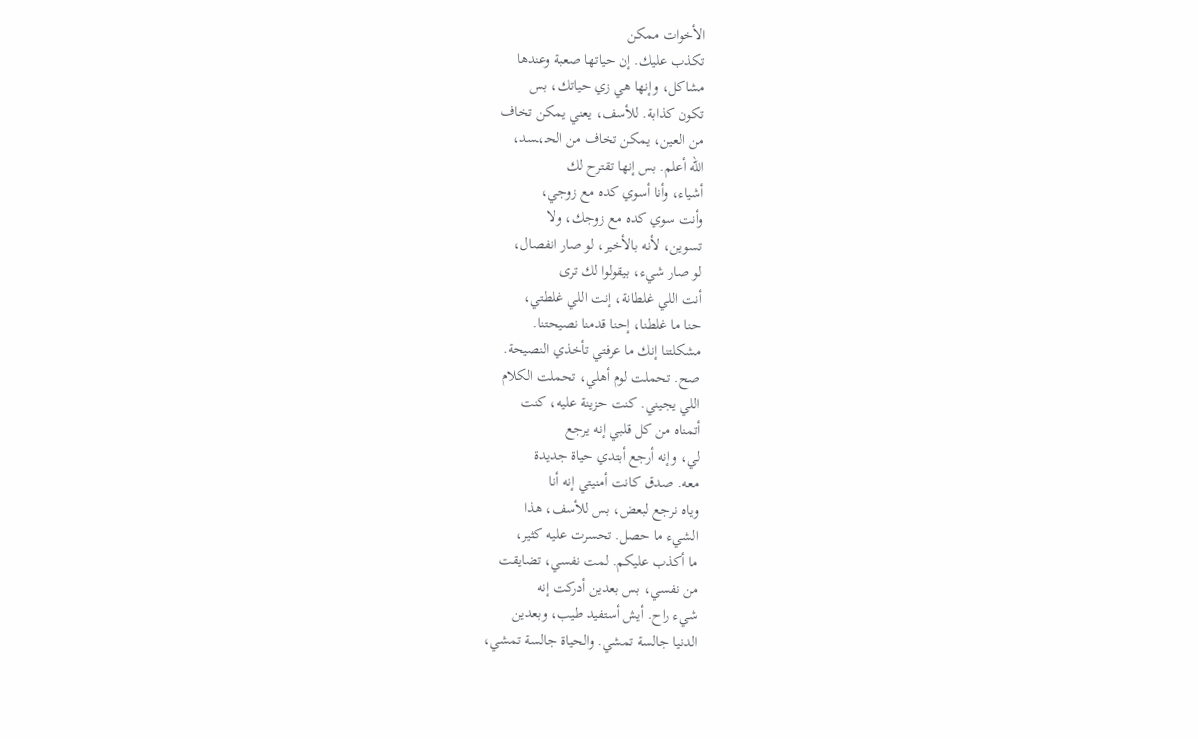الأخوات ممكن
تكذب عليك. إن حياتها صعبة وعندها
مشاكل، وإنها هي زي حياتك، بس
تكون كذابة. للأسف، يعني يمكن تخاف
من العين، يمكن تخاف من الحـ،ـسد،
الله أعلم. بس إنها تقترح لك
أشياء، وأنا أسوي كده مع زوجي،
وأنت سوي كده مع زوجك، ولا
تسوين، لأنه بالأخير، لو صار انفصال،
لو صار شيء، بيقولوا لك ترى
أنت اللي غلطانة، إنت اللي غلطتي،
حنا ما غلطنا، إحنا قدمنا نصيحتنا.
مشكلتنا إنك ما عرفتي تأخذي النصيحة.
صح. تحملت لوم أهلي، تحملت الكلام
اللي يجيني. كنت حزينة عليه، كنت
أتمناه من كل قلبي إنه يرجع
لي، وإنه أرجع أبتدي حياة جديدة
معه. صدق كانت أمنيتي إنه أنا
وياه نرجع لبعض، بس للأسف، هذا
الشيء ما حصل. تحسرت عليه كثير،
ما أكذب عليكم. لمت نفسي، تضايقت
من نفسي، بس بعدين أدركت إنه
شيء راح. أيش أستفيد طيب، وبعدين
الدنيا جالسة تمشي. والحياة جالسة تمشي،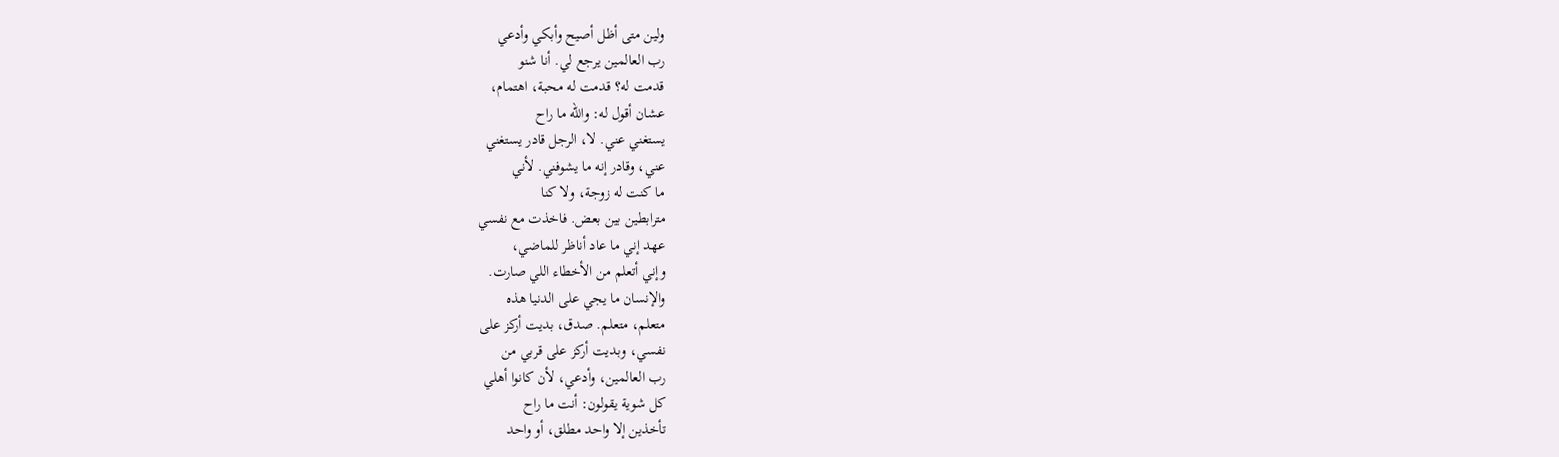ولين متى أظل أصيح وأبكي وأدعي
رب العالمين يرجع لي. أنا شنو
قدمت له؟ قدمت له محبة، اهتمام،
عشان أقول له: والله ما راح
يستغني عني. لا، الرجل قادر يستغني
عني، وقادر إنه ما يشوفني. لأني
ما كنت له زوجة، ولا كنا
مترابطين بين بعض. فاخذت مع نفسي
عهد إني ما عاد أناظر للماضي،
وإني أتعلم من الأخطاء اللي صارت.
والإنسان ما يجي على الدنيا هذه
متعلم، متعلم. صدق، بديت أركز على
نفسي، وبديت أركز على قربي من
رب العالمين، وأدعي، لأن كانوا أهلي
كل شوية يقولون: أنت ما راح
تأخذين إلا واحد مطلق، أو واحد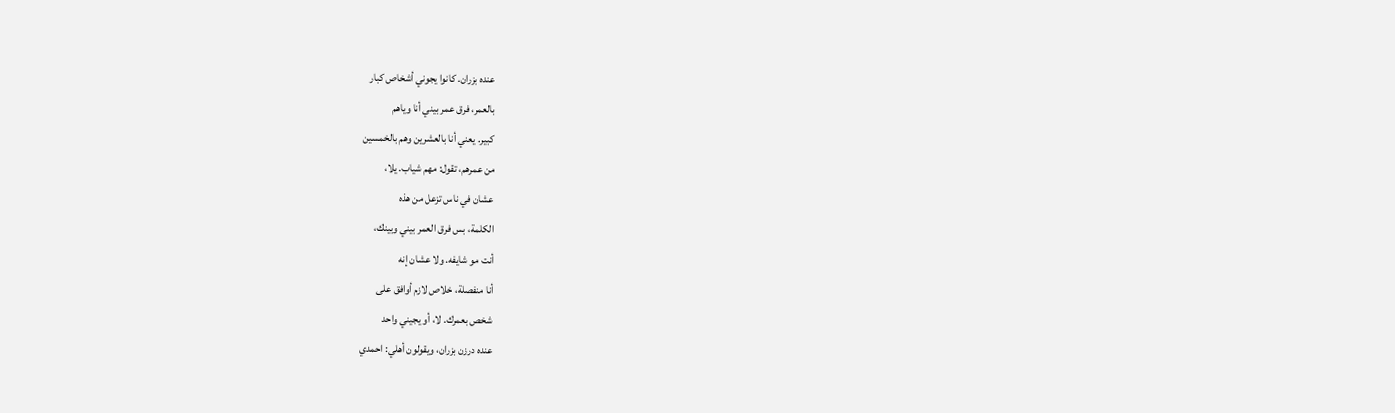عنده بزران. كانوا يجوني أشخاص كبار
بالعمر، فرق عمر بيني أنا وياهم
كبير. يعني أنا بالعشرين وهم بالخمسين
من عمرهم، تقول: مهم شياب. يلا،
عشان في ناس تزعل من هذه
الكلمة، بس فرق العمر بيني وبينك،
أنت مو شايفه. ولا عشان إنه
أنا منفصلة، خلاص لازم أوافق على
شخص بعمرك. لا، أو يجيني واحد
عنده درزن بزران، ويقولون أهلي: احمدي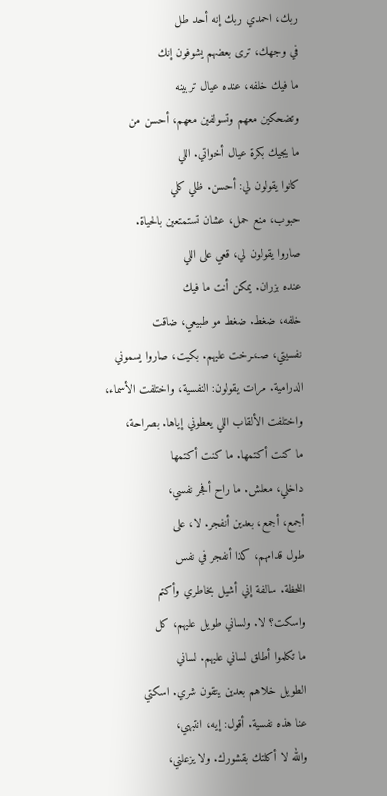ربك، احمدي ربك إنه أحد طل
في وجهك، ترى بعضهم يشوفون إنك
ما فيك خلفه، عنده عيال تربينه
وتضحكين معهم وتسولفين معهم، أحسن من
ما يجيك بكرة عيال أخواتي. اللي
كانوا يقولون لي: أحسن. ظلي كلي
حبوب، منع حمل، عشان تستمتعين بالحياة.
صاروا يقولون لي، قعي على اللي
عنده بزران. يمكن أنت ما فيك
خلفه، ضغط. ضغط مو طبيعي، ضاقت
نفسيتي، صـ،ـرخت عليهم. بكيت، صاروا يسموني
الدرامية. مرات يقولون: النفسية، واختلفت الأسماء،
واختلفت الألقاب اللي يعطوني إياها. بصراحة،
ما كنت أكتمها. ما كنت أكتمها
داخلي، معلش. ما راح أفجر نفسي،
أجمع، أجمع، بعدين أنفجر. لا، على
طول قدامهم، كذا أنفجر في نفس
اللحظة. سالفة إني أشيل بخاطري وأكتم
واسكت؟ لا. ولساني طويل عليهم، كل
ما تكلموا أطلق لساني عليهم. لساني
الطويل خلاهم بعدين يتقون شري. اسكتي
عنا هذه نفسية. أقول: إيه، انتبهي،
والله لا أكلتك بقشورك. ولا يزعلني،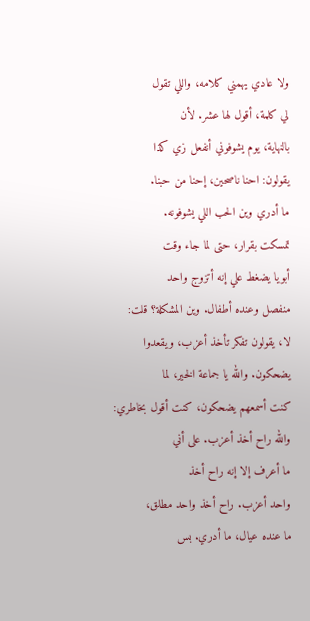ولا عادي يهمني كلامه، واللي تقول
لي كلمة، أقول لها عشر. لأن
بالنهاية، يوم يشوفوني أنفعل زي كذا
يقولون: احنا ناصحين، إحنا من حبنا.
ما أدري وين الحب اللي يشوفونه.
تمسكت بقرار، حتى لما جاء وقت
أبويا يضغط علي إنه أتزوج واحد
منفصل وعنده أطفال. وين المشكلة؟ قلت:
لا، يقولون تفكر تأخذ أعزب، ويقعدوا
يضحكون. والله يا جماعة الخير، لما
كنت أسمعهم يضحكون، كنت أقول بخاطري:
والله راح أخذ أعزب. على أني
ما أعرف إلا إنه راح أخذ
واحد أعزب. راح أخذ واحد مطلق،
ما عنده عيال، ما أدري. بس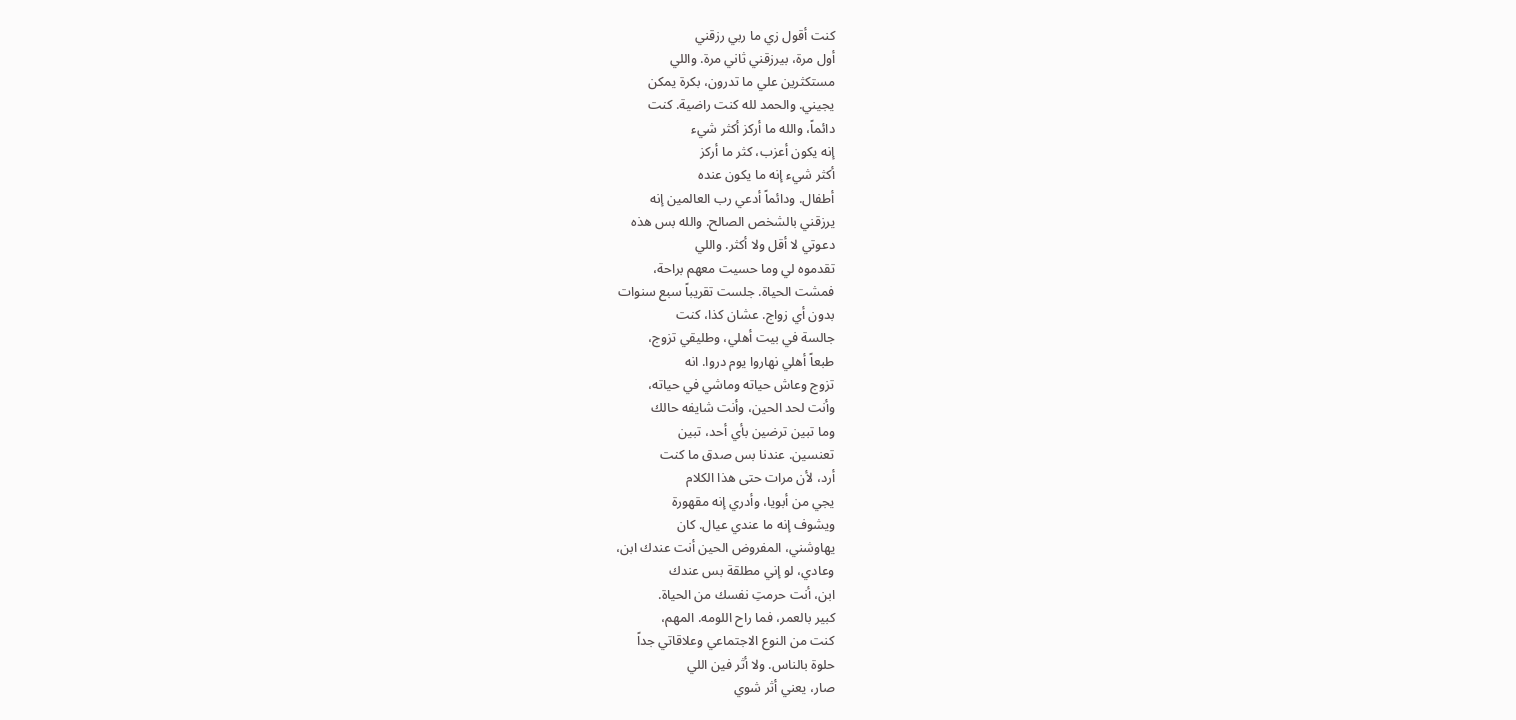كنت أقول زي ما ربي رزقني
أول مرة، بيرزقني ثاني مرة. واللي
مستكثرين علي ما تدرون، بكرة يمكن
يجيني. والحمد لله كنت راضية. كنت
دائماً، والله ما أركز أكثر شيء
إنه يكون أعزب، كثر ما أركز
أكثر شيء إنه ما يكون عنده
أطفال. ودائماً أدعي رب العالمين إنه
يرزقني بالشخص الصالح. والله بس هذه
دعوتي لا أقل ولا أكثر. واللي
تقدموه لي وما حسيت معهم براحة،
فمشت الحياة. جلست تقريباً سبع سنوات
بدون أي زواج. عشان كذا، كنت
جالسة في بيت أهلي، وطليقي تزوج،
طبعاً أهلي نهاروا يوم دروا. انه
تزوج وعاش حياته وماشي في حياته،
وأنت لحد الحين، وأنت شايفه حالك
وما تبين ترضين بأي أحد، تبين
تعنسين. عندنا بس صدق ما كنت
أرد، لأن مرات حتى هذا الكلام
يجي من أبويا، وأدري إنه مقهورة
ويشوف إنه ما عندي عيال. كان
يهاوشني، المفروض الحين أنت عندك ابن،
وعادي، لو إني مطلقة بس عندك
ابن، أنت حرمتِ نفسك من الحياة.
كبير بالعمر، فما راح اللومه. المهم،
كنت من النوع الاجتماعي وعلاقاتي جداً
حلوة بالناس. ولا أثر فين اللي
صار، يعني أثر شوي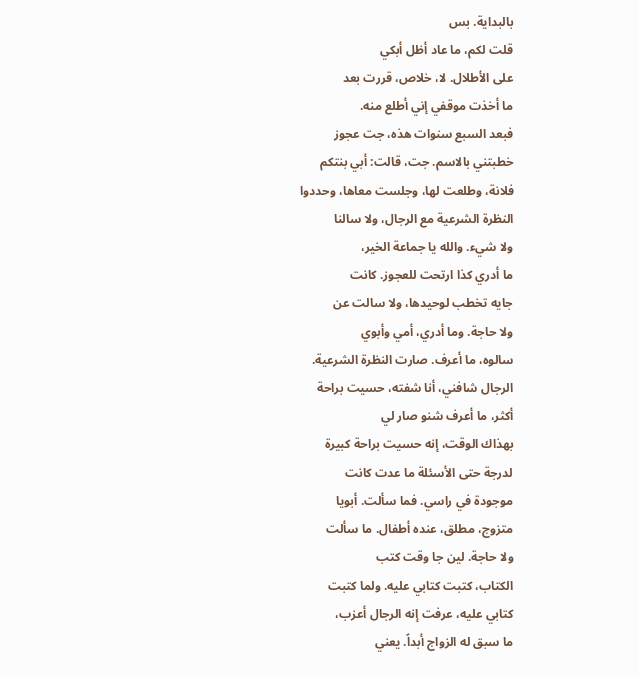بالبداية. بس
قلت لكم، ما عاد أظل أبكي
على الأطلال. لا، خلاص، قررت بعد
ما أخذت موقفي إني أطلع منه.
فبعد السبع سنوات هذه، جت عجوز
خطبتني بالاسم. جت، قالت: أبي بنتكم
فلانة، وطلعت لها، وجلست معاها، وحددوا
النظرة الشرعية مع الرجال، ولا سالنا
ولا شيء. والله يا جماعة الخير،
ما أدري كذا ارتحت للعجوز. كانت
جايه تخطب لوحيدها، ولا سالت عن
ولا حاجة. وما أدري، أمي وأبوي
سالوه، ما أعرف. صارت النظرة الشرعية.
الرجال شافني، أنا شفته، حسيت براحة
أكثر، ما أعرف شنو صار لي
بهذاك الوقت، إنه حسيت براحة كبيرة
لدرجة حتى الأسئلة ما عدت كانت
موجودة في راسي. فما سألت. أبويا
متزوج، مطلق، عنده أطفال. ما سألت
ولا حاجة. لين جا وقت كتب
الكتاب، كتبت كتابي عليه. ولما كتبت
كتابي عليه، عرفت إنه الرجال أعزب،
ما سبق له الزواج أبداً. يعني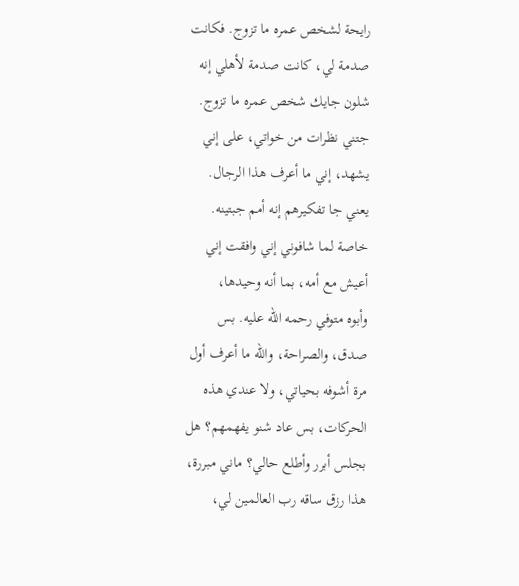رايحة لشخص عمره ما تزوج. فكانت
صدمة لي، كانت صدمة لأهلي إنه
شلون جايك شخص عمره ما تزوج.
جتني نظرات من خواتي، على إني
يشهد، إني ما أعرف هذا الرجال.
يعني جا تفكيرهم إنه أمم جبتينه.
خاصة لما شافوني إني وافقت إني
أعيش مع أمه، بما أنه وحيدها،
وأبوه متوفي رحمه الله عليه. بس
صدق، والصراحة، والله ما أعرف أول
مرة أشوفه بحياتي، ولا عندي هذه
الحركات، بس عاد شنو يفهمهم؟ هل
بجلس أبرر وأطلع حالي؟ ماني مبررة،
هذا رزق ساقه رب العالمين لي،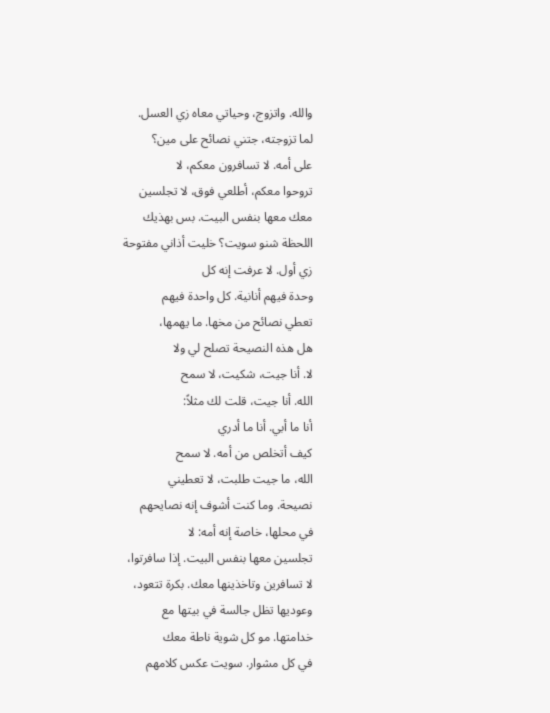والله. واتزوج، وحياتي معاه زي العسل.
لما تزوجته، جتني نصائح على مين؟
على أمه. لا تسافرون معكم، لا
تروحوا معكم، أطلعي فوق، لا تجلسين
معك معها بنفس البيت. بس بهذيك
اللحظة شنو سويت؟ خليت أذاني مفتوحة
زي أول. لا عرفت إنه كل
وحدة فيهم أنانية. كل واحدة فيهم
تعطي نصائح من مخها. ما يهمها،
هل هذه النصيحة تصلح لي ولا
لا. أنا جيت، شكيت، لا سمح
الله. أنا جيت، قلت لك مثلاً:
أنا ما أبي. أنا ما أدري
كيف أتخلص من أمه. لا سمح
الله، ما جيت طلبت، لا تعطيني
نصيحة. وما كنت أشوف إنه نصايحهم
في محلها، خاصة إنه أمه: لا
تجلسين معها بنفس البيت. إذا سافرتوا،
لا تسافرين وتاخذينها معك. بكرة تتعود،
وعوديها تظل جالسة في بيتها مع
خدامتها. مو كل شوية ناطة معك
في كل مشوار. سويت عكس كلامهم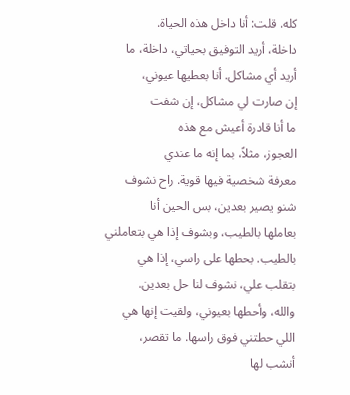كله. قلت: أنا داخل هذه الحياة.
داخلة، أريد التوفيق بحياتي، داخلة، ما
أريد أي مشاكل. أنا بعطيها عيوني،
إن صارت لي مشاكل، إن شفت
ما أنا قادرة أعيش مع هذه
العجوز، مثلاً، بما إنه ما عندي
معرفة شخصية فيها قوية. راح نشوف
شنو يصير بعدين، بس الحين أنا
بعاملها بالطيب، وبشوف إذا هي بتعاملني
بالطيب. بحطها على راسي، إذا هي
بتقلب علي، نشوف لنا حل بعدين.
والله، وأحطها بعيوني، ولقيت إنها هي
اللي حطتني فوق راسها. ما تقصر،
أنشب لها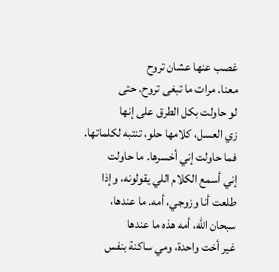غصب عنها عشان تروح
معنا. مرات ما تبغى تروح. حتى
لو حاولت بكل الطرق على إنها
زي العسل، كلامها حلو، تنتبه لكلماتها.
فما حاولت إني أخسرها. ما حاولت
إني أسمع الكلام اللي يقولونه، وإذا
طلعت أنا وزوجي، أمه. ما عندها،
سبحان الله، أمه هذه ما عندها
غير أخت واحدة، ومي ساكنة بنفس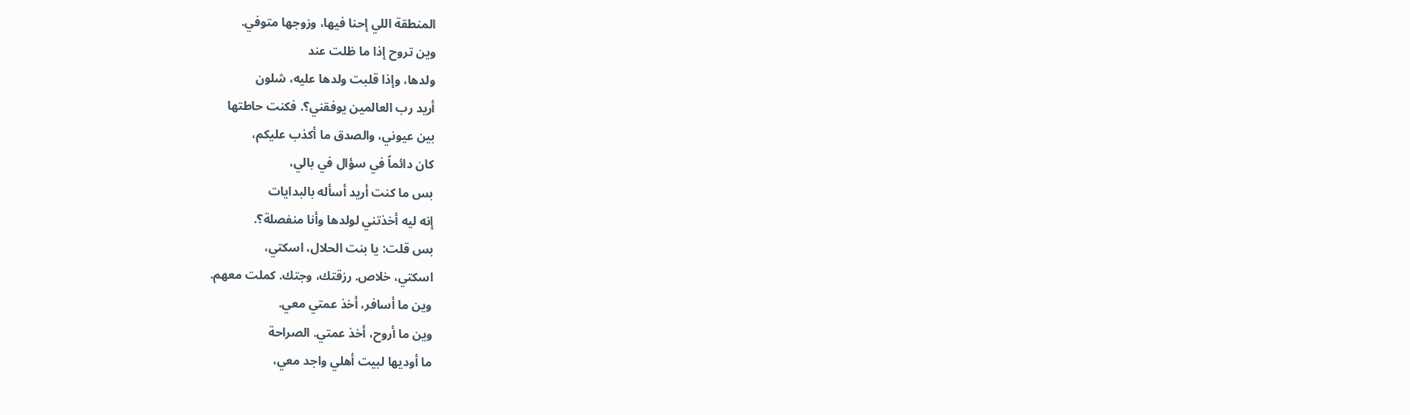المنطقة اللي إحنا فيها، وزوجها متوفي.
وين تروح إذا ما ظلت عند
ولدها، وإذا قلبت ولدها عليه، شلون
أريد رب العالمين يوفقني؟. فكنت حاطتها
بين عيوني، والصدق ما أكذب عليكم،
كان دائماً في سؤال في بالي،
بس ما كنت أريد أسأله بالبدايات
إنه ليه أخذتني لولدها وأنا منفصلة؟.
بس قلت: يا بنت الحلال، اسكتي،
اسكتي، خلاص. رزقتك، وجتك. كملت معهم.
وين ما أسافر، أخذ عمتي معي.
وين ما أروح، أخذ عمتي. الصراحة
ما أوديها لبيت أهلي واجد معي،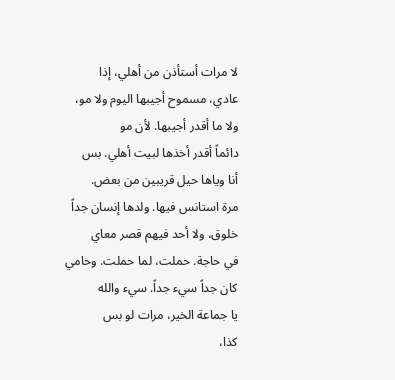لا مرات أستأذن من أهلي، إذا
عادي، مسموح أجيبها اليوم ولا مو،
ولا ما أقدر أجيبها. لأن مو
دائماً أقدر أخذها لبيت أهلي. بس
أنا وياها حيل قريبين من بعض.
مرة استانس فيها. ولدها إنسان جداً
خلوق، ولا أحد فيهم قصر معاي
في حاجة. حملت، لما حملت. وحامي
كان جداً سيء جداً. سيء والله
يا جماعة الخير، مرات لو بس
كذا،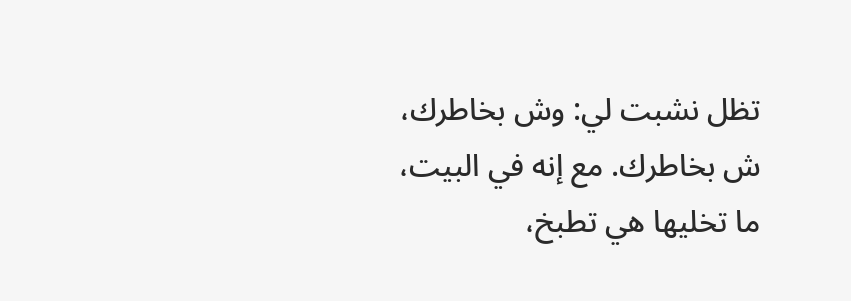تظل نشبت لي: وش بخاطرك،
ش بخاطرك. مع إنه في البيت،
ما تخليها هي تطبخ،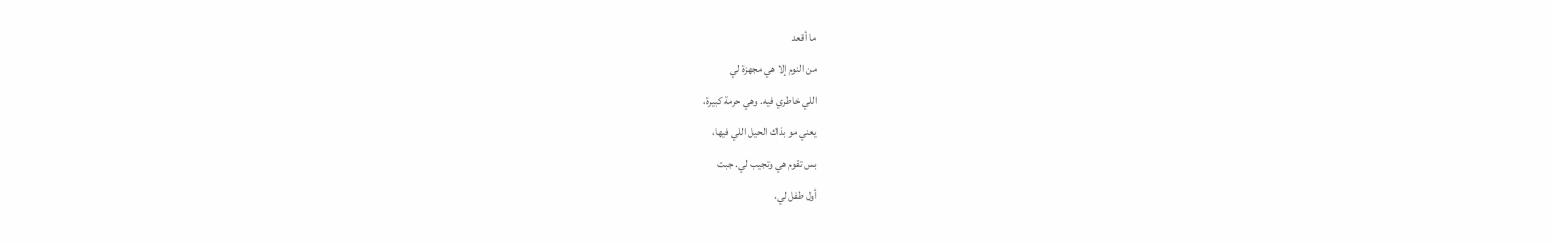ما أقعد
من النوم إلا هي مجهزة لي
اللي خاطري فيه. وهي حرمة كبيرة،
يعني مو بذاك الحيل اللي فيها،
بس تقوم هي وتجيب لي. جبت
أول طفل لي،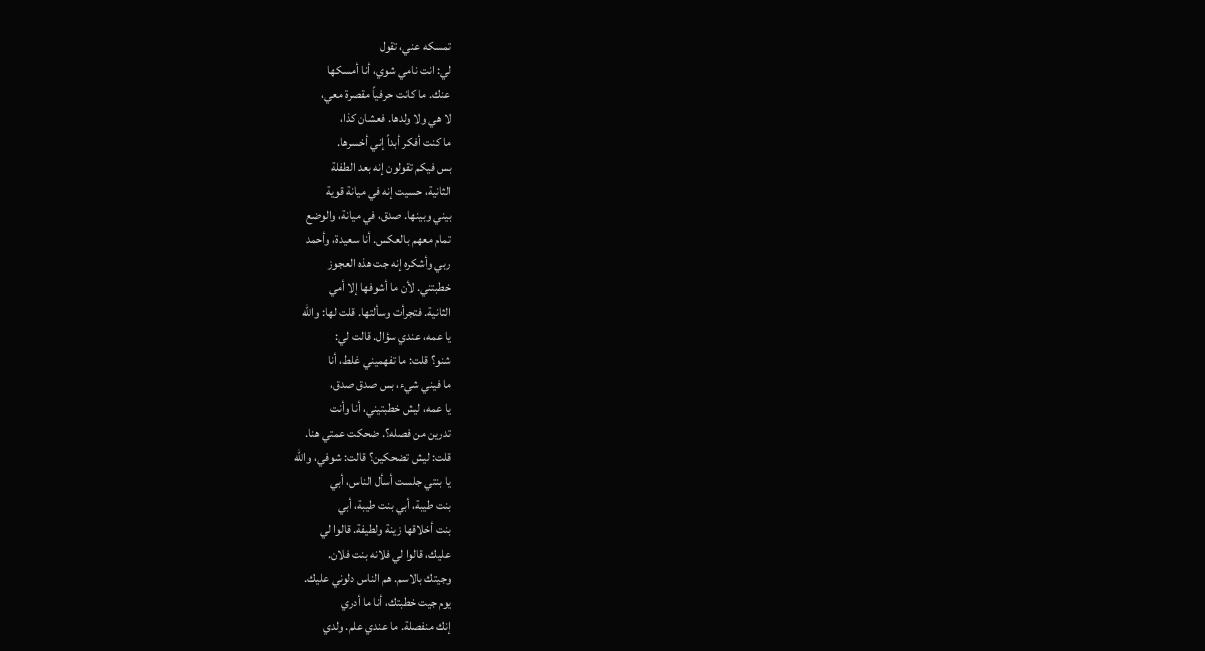تمسكه عني، تقول
لي: انت نامي شوي، أنا أمسكها
عنك. ما كانت حرفياً مقصرة معي،
لا هي ولا ولدها. فعشان كذا،
ما كنت أفكر أبداً إني أخسرها.
بس فيكم تقولون إنه بعد الطفلة
الثانية، حسيت إنه في ميانة قوية
بيني وبينها. صدق، في ميانة، والوضع
تمام معهم بالعكس. أنا سعيدة، وأحمد
ربي وأشكره إنه جت هذه العجوز
خطبتني. لأن ما أشوفها إلا أمي
الثانية. فتجرأت وسألتها. قلت لها: والله
يا عمه، عندي سؤال. قالت لي:
شنو؟ قلت: ما تفهميني غلط، أنا
ما فيني شيء، بس صدق صدق،
يا عمه، ليش خطبتيني، أنا وأنت
تدرين من فصله؟. ضحكت عمتي هنا.
قلت: ليش تضحكين؟ قالت: شوفي، والله
يا بنتي جلست أسأل الناس، أبي
بنت طيبة، أبي بنت طيبة، أبي
بنت أخلاقها زينة ولطيفة. قالوا لي
عليك، قالوا لي فلانه بنت فلان.
وجيتك بالاسم. هم الناس دلوني عليك.
يوم جيت خطبتك، أنا ما أدري
إنك منفصلة. ما عندي علم. ولدي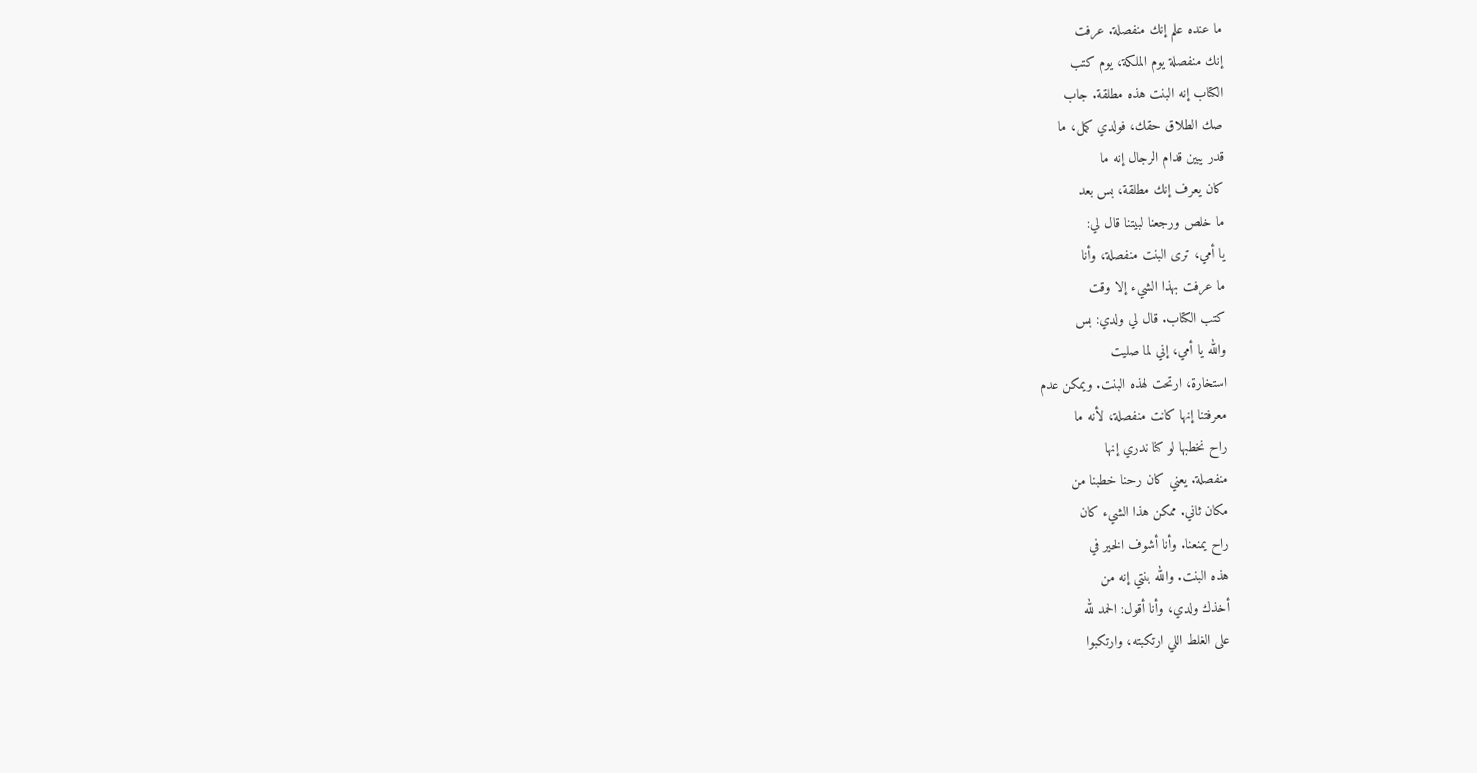ما عنده علم إنك منفصلة. عرفت
إنك منفصلة يوم الملكة، يوم كتب
الكتاب إنه البنت هذه مطلقة. جاب
صك الطلاق حقك، فولدي كمل، ما
قدر يبين قدام الرجال إنه ما
كان يعرف إنك مطلقة، بس بعد
ما خلص ورجعنا لبيتنا قال لي:
يا أمي، ترى البنت منفصلة، وأنا
ما عرفت بهذا الشيء إلا وقت
كتب الكتاب. قال لي ولدي: بس
والله يا أمي، إني لما صليت
استخارة، ارتحت لهذه البنت. ويمكن عدم
معرفتنا إنها كانت منفصلة، لأنه ما
راح نخطبها لو كنا ندري إنها
منفصلة. يعني كان رحنا خطبنا من
مكان ثاني. ممكن هذا الشيء كان
راح يمنعنا. وأنا أشوف الخير في
هذه البنت. والله بنتي إنه من
أخذك ولدي، وأنا أقول: الحمد لله
على الغلط اللي ارتكبته، وارتكبوا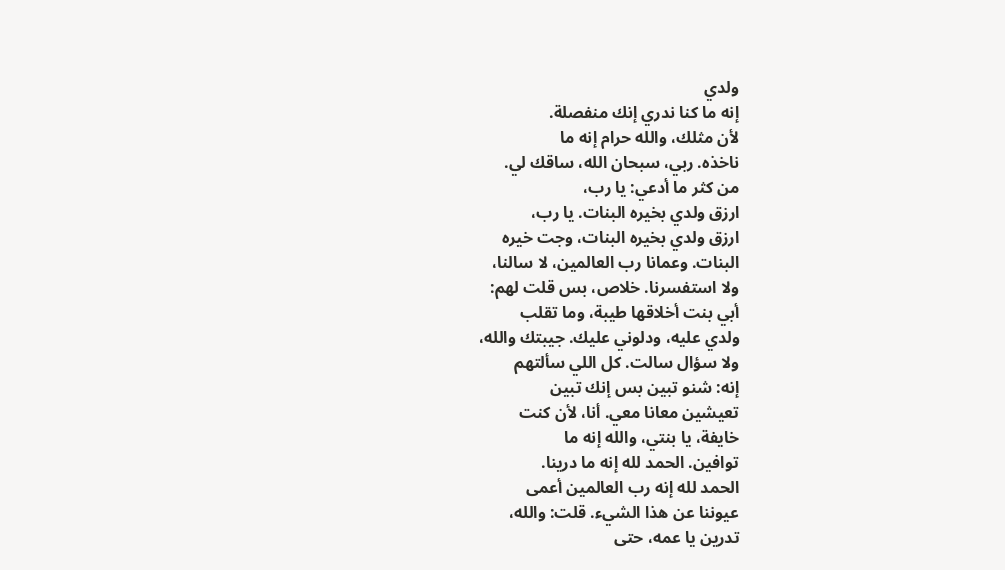ولدي
إنه ما كنا ندري إنك منفصلة.
لأن مثلك، والله حرام إنه ما
ناخذه. ربي، سبحان الله، ساقك لي.
من كثر ما أدعي: يا رب،
ارزق ولدي بخيره البنات. يا رب،
ارزق ولدي بخيره البنات، وجت خيره
البنات. وعمانا رب العالمين، لا سالنا،
ولا استفسرنا. خلاص، بس قلت لهم:
أبي بنت أخلاقها طيبة، وما تقلب
ولدي عليه، ودلوني عليك. جيبتك والله،
ولا سؤال سالت. كل اللي سألتهم
إنه: شنو تبين بس إنك تبين
تعيشين معانا معي. أنا، لأن كنت
خايفة، يا بنتي، والله إنه ما
توافين. الحمد لله إنه ما درينا.
الحمد لله إنه رب العالمين أعمى
عيوننا عن هذا الشيء. قلت: والله،
تدرين يا عمه، حتى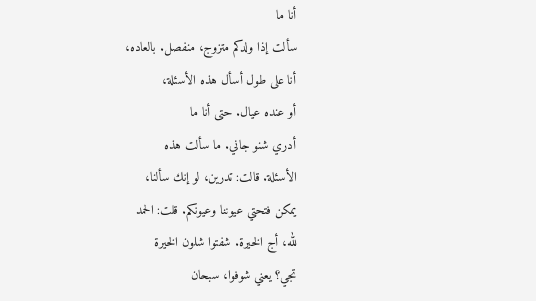أنا ما
سألت إذا ولدكم متزوج، منفصل. بالعاده،
أنا على طول أسأل هذه الأسئلة،
أو عنده عيال. حتى أنا ما
أدري شنو جاني. ما سألت هذه
الأسئلة. قالت: تدرين، لو إنك سألنا،
يمكن فتحتي عيوننا وعيونكم. قلت: الحمد
لله، أج الخيرة. شفتوا شلون الخيرة
تجي؟ يعني شوفوا، سبحان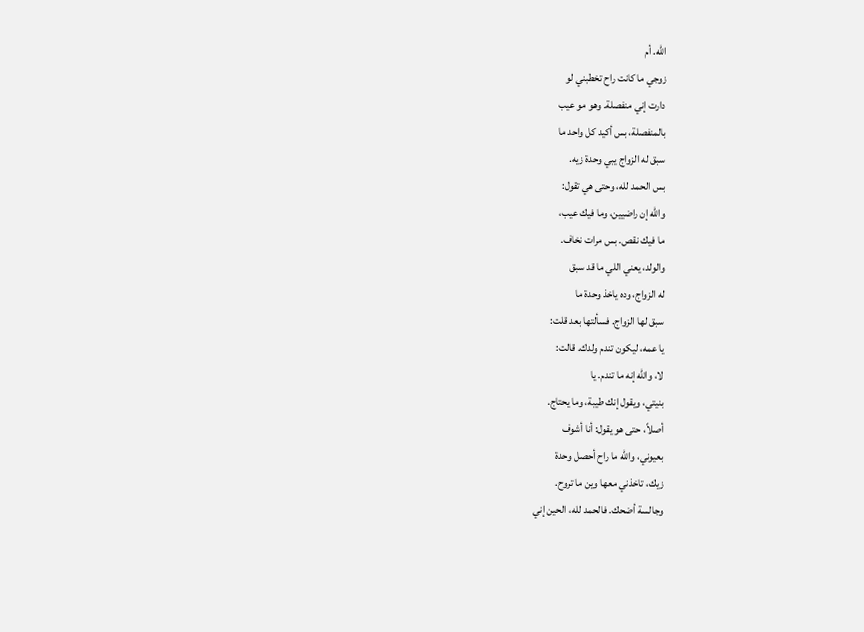الله. أم
زوجي ما كانت راح تخطبني لو
دارت إني منفصلة. وهو مو عيب
بالمنفصلة، بس أكيد كل واحد ما
سبق له الزواج يبي وحدة زيه.
بس الحمد لله، وحتى هي تقول:
والله إن راضيين، وما فيك عيب،
ما فيك نقص. بس مرات نخاف.
والولد، يعني اللي ما قد سبق
له الزواج، وده ياخذ وحدة ما
سبق لها الزواج. فسألتها بعد قلت:
يا عمه، ليكون تندم ولدك. قالت:
لا، والله إنه ما تندم. يا
بنيتي، ويقول إنك طيبة، وما يحتاج.
أصلاً، حتى هو يقول: أنا أشوف
بعيوني، والله ما راح أحصل وحدة
زيك، تاخذني معها وين ما تروح.
وجالسة أضحك. فالحمد لله، الحين إني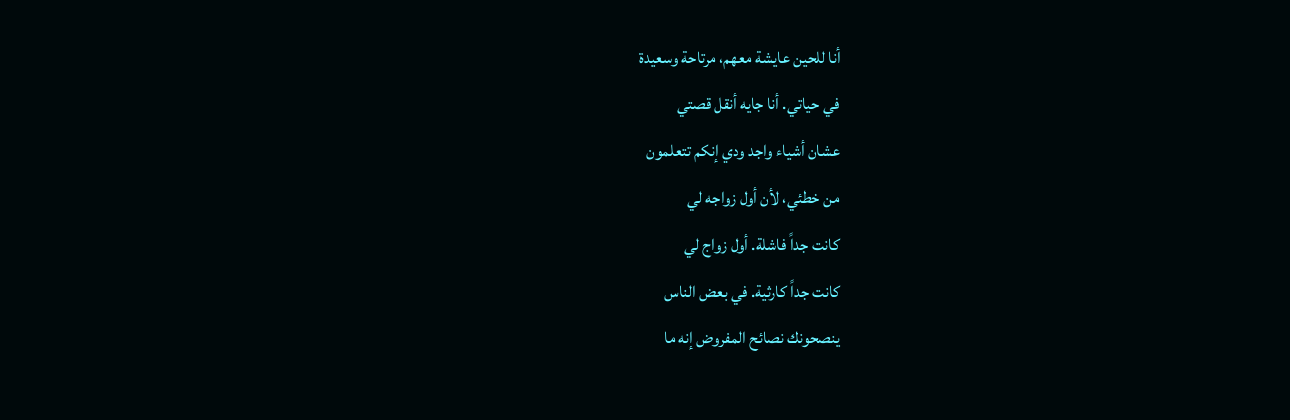أنا للحين عايشة معهم، مرتاحة وسعيدة
في حياتي. أنا جايه أنقل قصتي
عشان أشياء واجد ودي إنكم تتعلمون
من خطئي، لأن أول زواجه لي
كانت جداً فاشلة. أول زواج لي
كانت جداً كارثية. في بعض الناس
ينصحونك نصائح المفروض إنه ما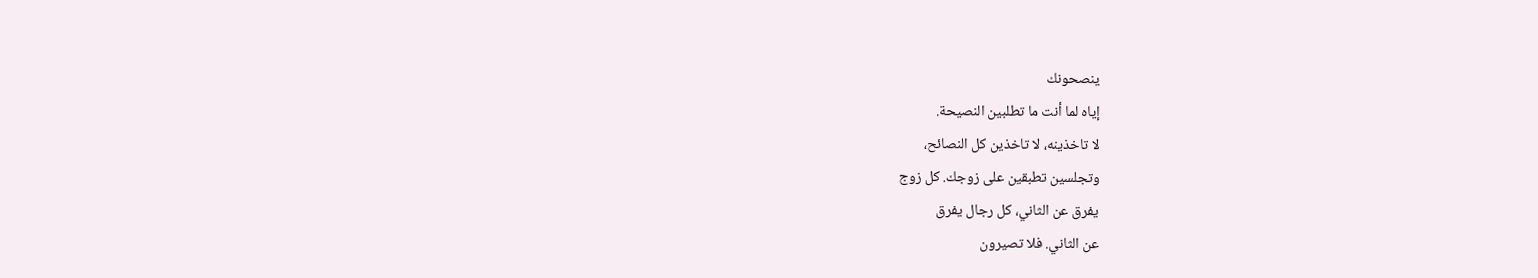ينصحونك
إياه لما أنت ما تطلبين النصيحة.
لا تاخذينه، لا تاخذين كل النصائح،
وتجلسين تطبقين على زوجك. كل زوج
يفرق عن الثاني، كل رجال يفرق
عن الثاني. فلا تصيرون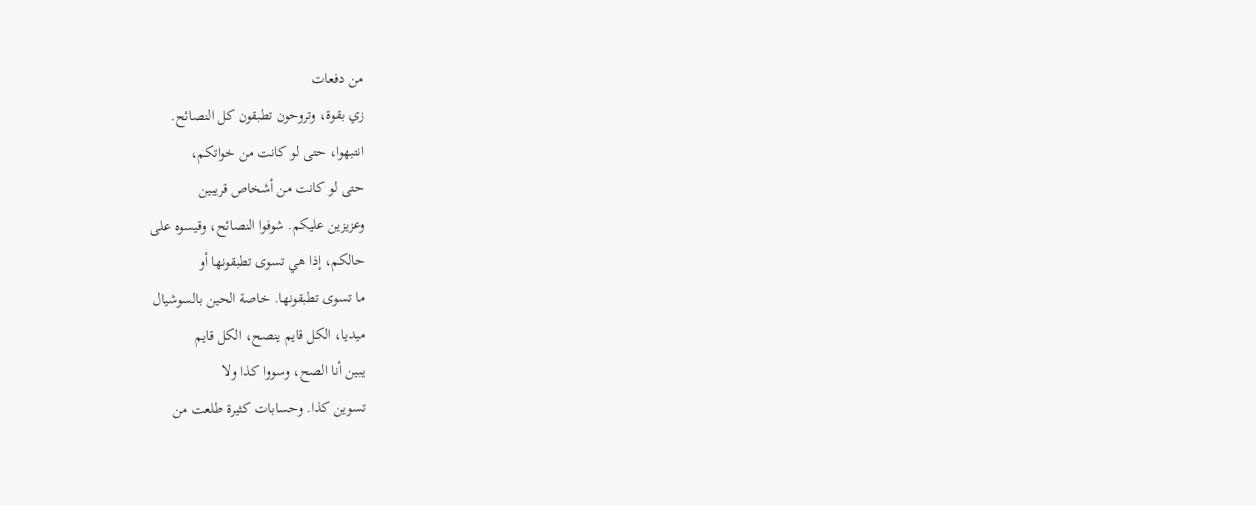من دفعات
زي بقوة، وتروحون تطبقون كل النصائح.
انتبهوا، حتى لو كانت من خواتكم،
حتى لو كانت من أشخاص قريبين
وعزيزين عليكم. شوفوا النصائح، وقيسوه على
حالكم، إذا هي تسوى تطبقونها أو
ما تسوى تطبقونها. خاصة الحين بالسوشيال
ميديا، الكل قايم ينصح، الكل قايم
يبين أنا الصح، وسووا كذا ولا
تسوين كذا. وحسابات كثيرة طلعت من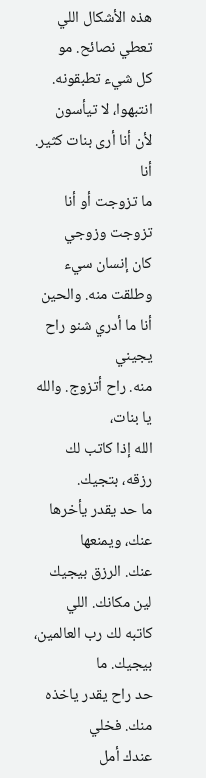هذه الأشكال اللي تعطي نصائح. مو
كل شيء تطبقونه. انتبهوا، لا تيأسون
لأن أنا أرى بنات كثير. أنا
ما تزوجت أو أنا تزوجت وزوجي
كان إنسان سيء وطلقت منه. والحين
أنا ما أدري شنو راح يجيني
منه. راح أتزوج. والله يا بنات،
الله إذا كاتب لك رزقه، بتجيك.
ما حد يقدر يأخرها عنك، ويمنعها
عنك. الرزق بيجيك لين مكانك. اللي
كاتبه لك رب العالمين، بيجيك. ما
حد راح يقدر ياخذه منك. فخلي
عندك أمل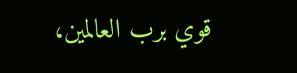قوي برب العالمين،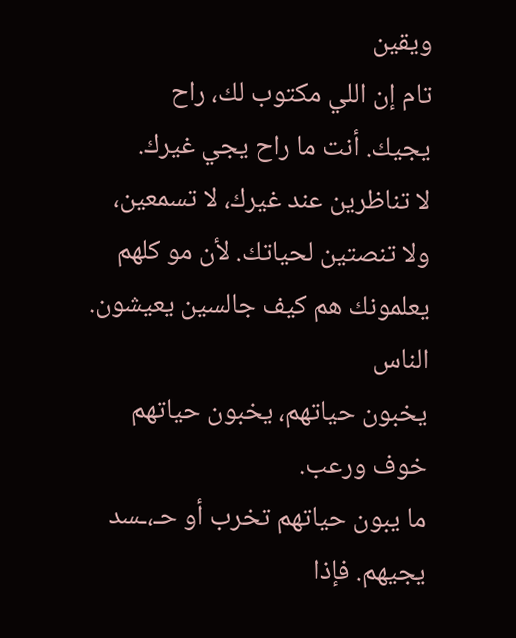ويقين
تام إن اللي مكتوب لك، راح
يجيك. أنت ما راح يجي غيرك.
لا تناظرين عند غيرك، لا تسمعين،
ولا تنصتين لحياتك. لأن مو كلهم
يعلمونك هم كيف جالسين يعيشون. الناس
يخبون حياتهم، يخبون حياتهم خوف ورعب.
ما يبون حياتهم تخرب أو حـ،ـسد
يجيهم. فإذا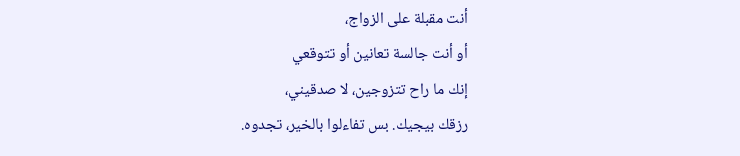أنت مقبلة على الزواج،
أو أنت جالسة تعانين أو تتوقعي
إنك ما راح تتزوجين، لا صدقيني،
رزقك بيجيك. بس تفاءلوا بالخير، تجدوه.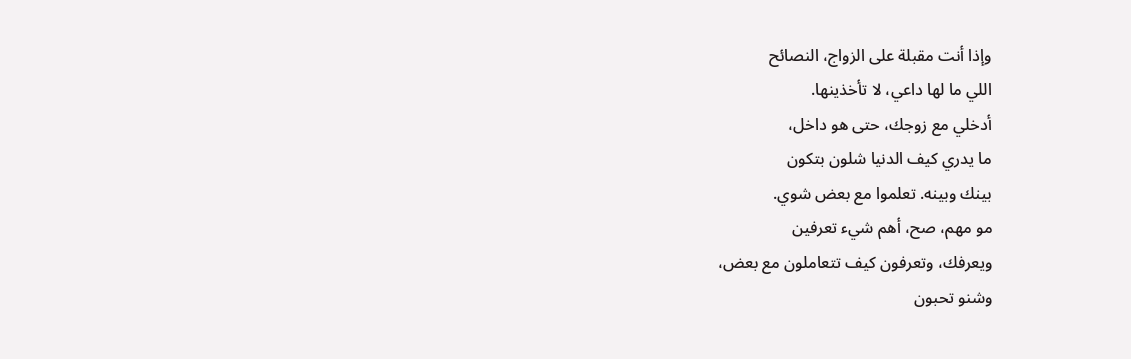وإذا أنت مقبلة على الزواج، النصائح
اللي ما لها داعي، لا تأخذينها.
أدخلي مع زوجك، حتى هو داخل،
ما يدري كيف الدنيا شلون بتكون
بينك وبينه. تعلموا مع بعض شوي.
مو مهم، صح، أهم شيء تعرفين
ويعرفك، وتعرفون كيف تتعاملون مع بعض،
وشنو تحبون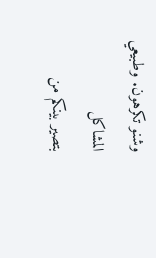وشنو تكرهون. وطبيعي المشاكل
بتصير بينكم من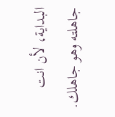البداية، لأن انت
جاهلته وهو جاهلك.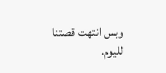وبس انتهت قصتنا
لليوم.